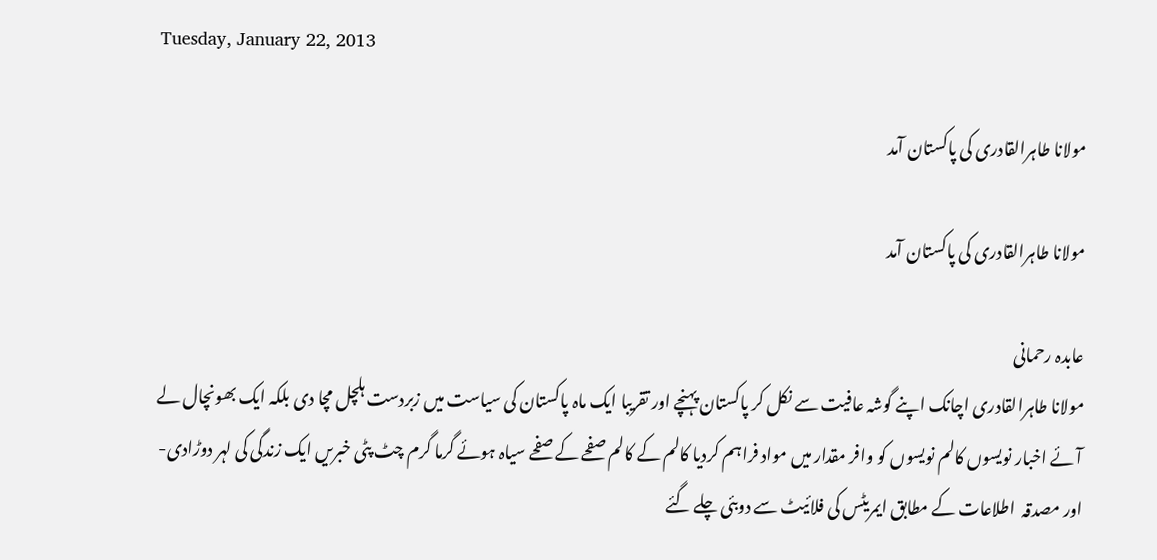Tuesday, January 22, 2013

مولانا طاہرالقادری کی پاکستان آمد

مولانا طاہرالقادری کی پاکستان آمد

عابدہ رحمانی
مولانا طاہرالقادری اچانک اپنے گوشہ عافیت سے نکل کر پاکستان پہنچے اور تقریبا ایک ماہ پاکستان کی سیاست میں زبردست ہلچل مچا دی بلکہ ایک بھونچال لے آئے اخبار نویسوں کالم نویسوں کو وافر مقدار میں مواد فراہم کردیا کالم کے کالم صفحے کے صفحے سیاہ ہوئے گرما گرم چٹ پٹی خبریں ایک زندگی کی لہر دوڑادی- اور مصدقہ  اطلاعات کے مطابق ایمریٹس کی فلائیٹ سے دوبئی چلے گئے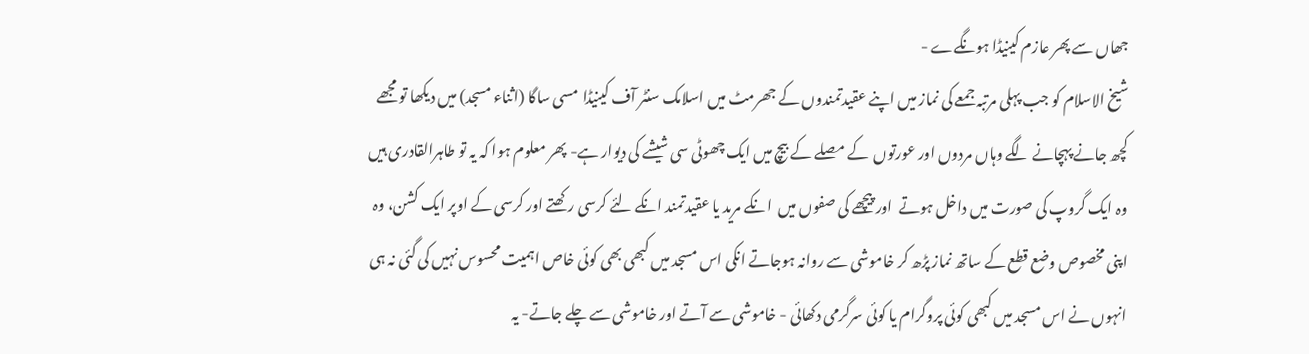جھاں سے پھر عازم کینیڈا ہونگےے -
شیخ الاسلام کو جب پہلی مرتبہ جمعے کی نماز میں اپنے عقیدتمندوں کے جھرمٹ میں اسلامک سنٹر آف کینیڈا  مسی ساگا (اثناء مسجد) میں دیکھا تو مجھے کچھ جانے پہچانے لگے وہاں مردوں اور عورتوں  کے مصلے کے بیچ میں ایک چھوٹی سی شیشے کی دیوار ہے- پھر معلوم ہوا کہ یہ تو طاہرالقادری ہیں وہ ایک گروپ کی صورت میں داخل ہوتے  اور پیچھے کی صفوں میں  انکے مرید یا عقیدتمند انکے لئے کرسی رکھتے اور کرسی کے اوپر ایک کشن، وہ اپنی مخصوص وضع قطع کے ساتھ نماز پڑھ کر خاموشی سے روانہ ہوجاتے انکی اس مسجد میں کبھی بھی کوئی خاص اہمیت محسوس نہیں کی گئی نہ ہی انہوں نے اس مسجد میں کبھی کوئی پروگرام یا کوئی سرگرمی دکھائی - خاموشی سے آتے اور خاموشی سے چلے جاتے- یہ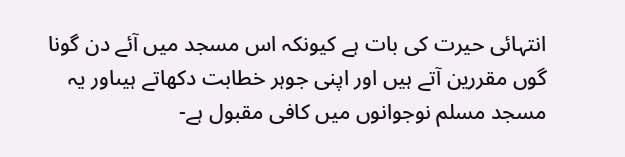انتہائی حیرت کی بات ہے کیونکہ اس مسجد میں آئے دن گونا گوں مقررین آتے ہیں اور اپنی جوہر خطابت دکھاتے ہیںاور یہ مسجد مسلم نوجوانوں میں کافی مقبول ہے-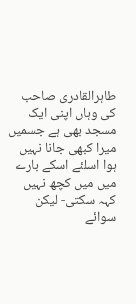طاہرالقادری صاحب کی وہاں اپنی ایک مسجد بھی ہے جسمیں میرا کبھی جانا نہیں ہوا اسلئے اسکے بارے میں میں کچھ نہیں کہہ سکتی- لیکن سوائے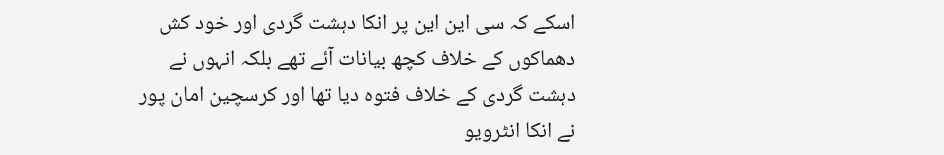اسکے کہ سی این این پر انکا دہشت گردی اور خود کش دھماکوں کے خلاف کچھ بیانات آئے تھے بلکہ انہوں نے دہشت گردی کے خلاف فتوہ دیا تھا اور کرسچین امان پور نے انکا انٹرویو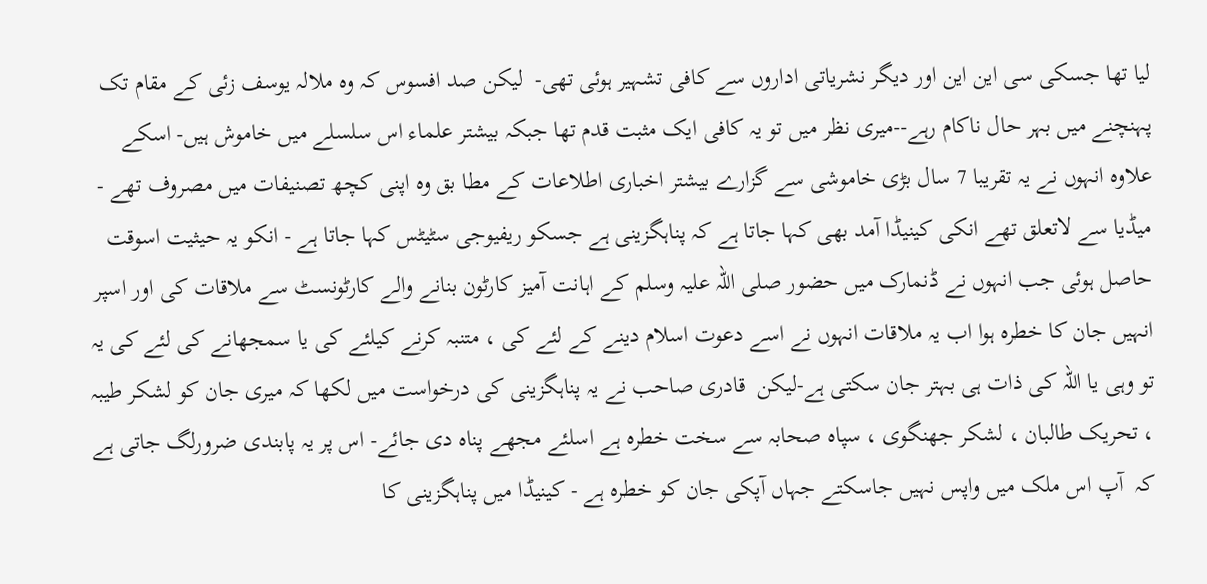لیا تھا جسکی سی این این اور دیگر نشریاتی اداروں سے کافی تشہیر ہوئی تھی-  لیکن صد افسوس کہ وہ ملالہ یوسف زئی کے مقام تک پہنچنے میں بہر حال ناکام رہے--میری نظر میں تو یہ کافی ایک مثبت قدم تھا جبکہ بیشتر علماء اس سلسلے میں خاموش ہیں- اسکے علاوہ انہوں نے یہ تقریبا 7 سال بڑی خاموشی سے گزارے بیشتر اخباری اطلاعات کے مطا بق وہ اپنی کچھ تصنیفات میں مصروف تھے - میڈیا سے لاتعلق تھے انکی کینیڈا آمد بھی کہا جاتا ہے کہ پناہگزینی ہے جسکو ریفیوجی سٹیٹس کہا جاتا ہے - انکو یہ حیثیت اسوقت حاصل ہوئی جب انہوں نے ڈنمارک میں حضور صلی اللہ علیہ وسلم کے اہانت آمیز کارٹون بنانے والے کارٹونسٹ سے ملاقات کی اور اسپر انہیں جان کا خطرہ ہوا اب یہ ملاقات انہوں نے اسے دعوت اسلام دینے کے لئے کی ، متنبہ کرنے کیلئے کی یا سمجھانے کی لئے کی یہ تو وہی یا اللہ کی ذات ہی بہتر جان سکتی ہے-لیکن  قادری صاحب نے یہ پناہگزینی کی درخواست میں لکھا کہ میری جان کو لشکر طیبہ ، تحریک طالبان ، لشکر جھنگوی ، سپاہ صحابہ سے سخت خطرہ ہے اسلئے مجھے پناہ دی جائے- اس پر یہ پابندی ضرورلگ جاتی ہے کہ  آپ اس ملک میں واپس نہیں جاسکتے جہاں آپکی جان کو خطرہ ہے - کینیڈا میں پناہگزینی کا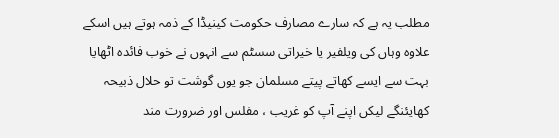مطلب یہ ہے کہ سارے مصارف حکومت کینیڈا کے ذمہ ہوتے ہیں اسکے علاوہ وہاں کی ویلفیر یا خیراتی سسٹم سے انہوں نے خوب فائدہ اٹھایا بہت سے ایسے کھاتے پیتے مسلمان جو یوں گوشت تو حلال ذبیحہ کھایئنگے لیکں اپنے آپ کو غریب ، مفلس اور ضرورت مند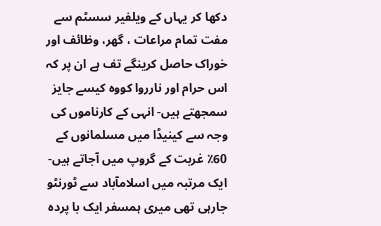دکھا کر یہاں کے ویلفیر سسٹم سے مفت تمام مراعات ، گھر، وظائف اور خوراک حاصل کرینگے تف ہے ان پر کہ اس حرام اور نارروا کووہ کیسے جایز سمجھتے ہیں- انہی کے کارناموں کی وجہ سے کینیڈا میں مسلمانوں کے 60٪ غربت کے گروپ میں آجاتے ہیں-  ایک مرتبہ میں اسلامآباد سے ٹورنٹو جارہی تھی میری ہمسفر ایک با پردہ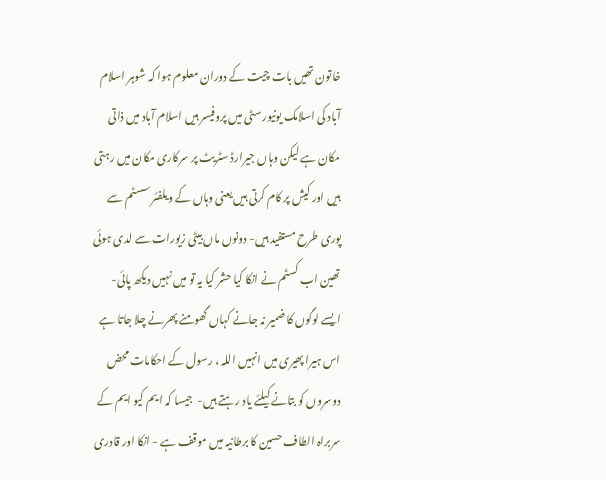خاتون تھیں بات چیت کے دوران معلوم ہوا کہ شوہر اسلام آباد کی اسلامک یونیورسٹی میں پروفیسر ہیں اسلام آباد میں ذاتی مکان ہے لیکن وہاں جیرارڈ سٹریٹ پر سرکاری مکان میں رہتی ہیں اور کیش پر کام کرتی ہیں یعنی وہاں کے ویلفئر سسٹم سے پوری طرح مستفید ہیں- دونوں ماں بیٹی زیورات سے لدی ہوئی تھین اب کسٹم نے انکا کیا حشر کیا یہ تو میں نہیں دیکھ پائی- ایسے لوگوں کا ضمیر نہ جانے کہاں گھومنے پھرنے چلا جاتا ہے اس ہیرا پھیری میں انہیں اللہ ، رسول کے احکامات محض دوسروں کو بتانے کیلئے یاد رہتے ہیں-  جیسا کہ ایم کیو ایم کے سربراہ الطاف حسین کا برطانیہ میں موقف ہے - انکا اور قادری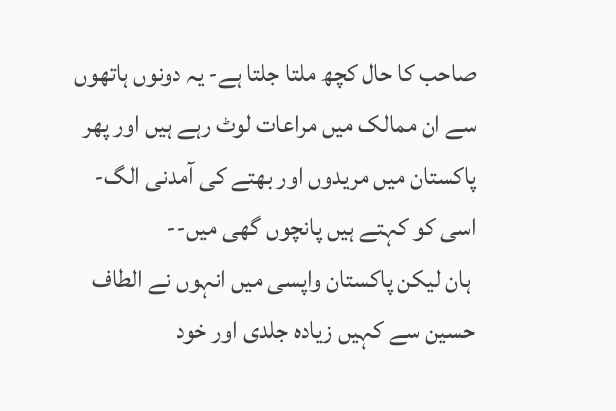صاحب کا حال کچھ ملتا جلتا ہے- یہ دونوں ہاتھوں سے ان ممالک میں مراعات لوٹ رہے ہیں اور پھر پاکستان میں مریدوں اور بھتے کی آمدنی الگ- اسی کو کہتے ہیں پانچوں گھی میں--
 ہان لیکن پاکستان واپسی میں انہوں نے الطاف حسین سے کہیں زیادہ جلدی اور خود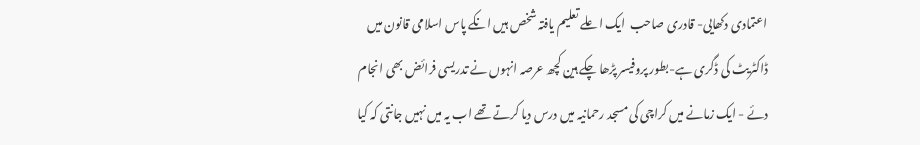اعتمادی دکھایی- قادری صاحب  ایک اعلے تعلیم یافتہ شخص ہیں انکے پاس اسلامی قانون میں ڈاکٹریٹ کی ڈگری ہے-بطور پروفیسر پڑھا چکے ہین کچھ عرصہ انہوں نے تدریسی فرائض بھی انجام دئے - ایک زمانے میں کراچی کی مسجد رحمانیہ میں درس دیا کرتے تھے اب یہ میں نہیں جانتی کہ کیا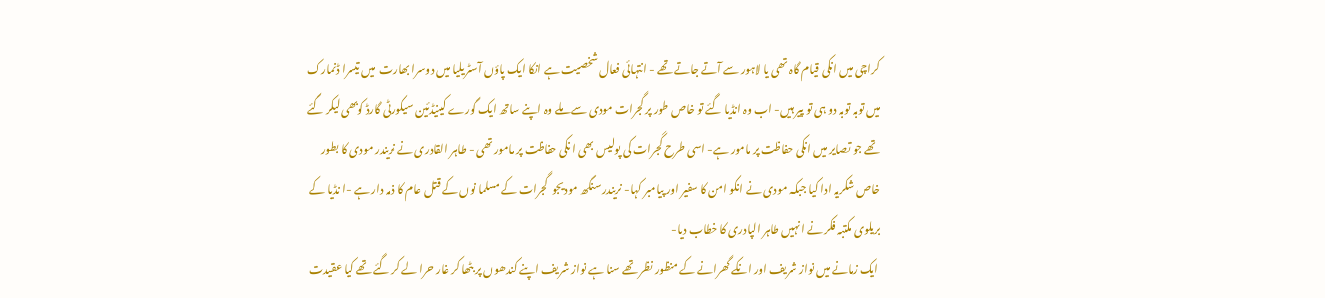کراچی میں انکی قیام گاہ تھی یا لاہور سے آتے جاتے تھے - انتہائی فعال شخصیت ہے انکا ایک پاؤں آسٹریلیا میں دوسرا بھارت  میں تیسرا ڈنمارک میں توبہ توبہ دو ہی تو پیر ہیں- اب وہ انڈیا گئے تو خاص طور پر گجرات مودی سے ملے وہ اپنے ساتھ ایک گورے کینیڈئین سیکورٹی گارڈ کوبھی لیکر گئے تھے جو تصایر میں انکی حفاظت پر مامور ہے- اسی طرح گجرات کی پولیس بھی ا نکی حفاظت پر مامور تھی - طاہر القادری نے نریندر مودی کا بطور خاص شکریہ ادا کیا جبکہ مودی نے انکو امن کا سفیر اور پیامبر کہا- نریندر سنگھ مودیجو  گجرات کے مسلما نوں کے قتل عام کا ذمہ دار ہے -ا نڈیا کے بریلوی مکتبہ فکر نے انہیں طاہر الپادری کا خطاب دیا-
 ایک زمانے میں نواز شریف اور انکے گھرانے کے منظور نظر تھے سنا ہے نواز شریف اپنے کندھوں پر بٹھا کر غار حرا لے کر گئے تھے کیا عقیدت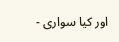اور کیا سواری -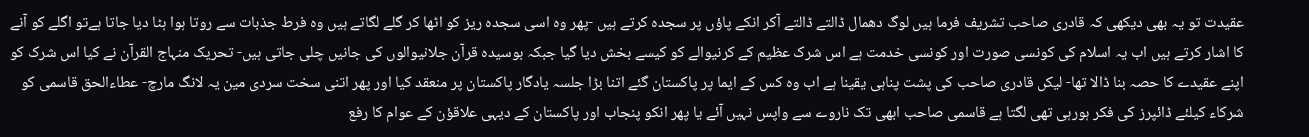عقیدت تو یہ بھی دیکھی کہ قادری صاحب تشریف فرما ہیں لوگ دھمال ڈالتے ڈالتے آکر انکے پاؤں پر سجدہ کرتے ہیں -پھر وہ اسی سجدہ ریز کو اٹھا کر گلے لگاتے ہیں وہ فرط جذبات سے روتا ہوا ہٹا دیا جاتا ہےتو اگلے کو آنے کا اشار کرتے ہیں اب یہ اسلام کی کونسی صورت اور کونسی خدمت ہے اس شرک عظیم کے کرنیوالے کو کیسے بخش دیا گیا جبکہ بوسیدہ قرآن جلانیوالوں کی جانیں چلی جاتی ہیں- تحریک منہاج القرآن نے کیا اس شرک کو اپنے عقیدے کا حصہ بنا ڈالا تھا- لیکں قادری صاحب کی پشت پناہی یقینا ہے اب وہ کس کے ایما پر پاکستان گئے اتنا بڑا جلسہ یادگار پاکستان پر منعقد کیا اور پھر اتنی سخت سردی مین یہ لانگ مارچ- عطاءالحق قاسمی کو شرکاء کیلئے ڈائپرز کی فکر ہورہی تھی لگتا ہے قاسمی صاحب ابھی تک ناروے سے واپس نہیں آئے یا پھر انکو پنجاب اور پاکستان کے دیہی علاقؤن کے عوام کا رفع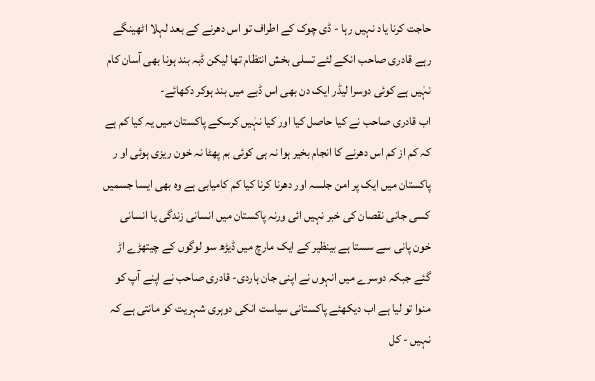حاجت کرنا یاد نہیں رہا - ڈی چوک کے اطراف تو اس دھرنے کے بعد لہلا اٹھینگے رہے قادری صاحب انکے لئے تسلی بخش انتظام تھا لیکن ڈبہ بند ہونا بھی آسان کام نہٰیں ہے کوئی دوسرا لیڈر ایک دن بھی اس ڈبے میں بند ہوکر دکھائے-
اب قادری صاحب نے کیا حاصل کیا اور کیا نہٰیں کرسکے پاکستان میں یہ کیا کم ہے کہ کم از کم اس دھرنے کا انجام بخیر ہوا نہ ہی کوئی بم پھٹا نہ خون ریزی ہوئی او ر پاکستان میں ایک پر امن جلسہ اور دھرنا کرنا کیا کم کامیابی ہے وہ بھی ایسا جسمیں کسی جانی نقصان کی خبر نہیں ائی ورنہ پاکستان میں انسانی زندگی یا انسانی خون پانی سے سستا ہے بینظیر کے ایک مارچ میں ڈیڑھ سو لوگوں کے چیتھڑے اڑ گئے جبکہ دوسرے میں انہوں نے اپنی جان ہاردی- قادری صاحب نے اپنے آپ کو منوا تو لیا ہے اب دیکھئے پاکستانی سیاست انکی دوہری شہریت کو مانتی ہے کہ نہیں - کل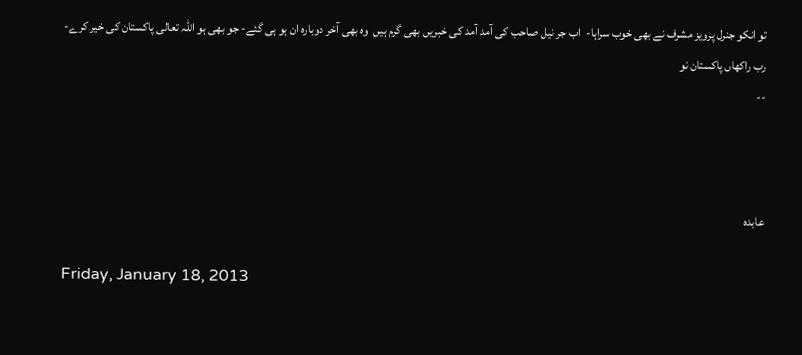تو انکو جنرل پرویز مشرف نے بھی خوب سراہا-  اب جر نیل صاحب کی آمد آمد کی خبریں بھی گرم ہیں  وہ بھی آخر دوبارہ ان ہو ہی گئے- جو بھی ہو اللہ تعالی پاکستان کی خیر کرے-
رب راکھاں پاکستان نو
--



عابدہ

Friday, January 18, 2013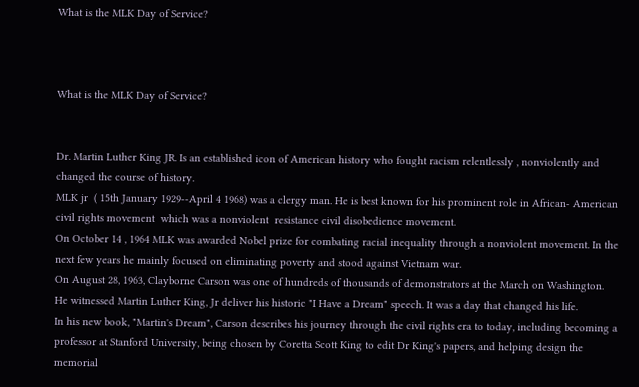What is the MLK Day of Service?



What is the MLK Day of Service?


Dr. Martin Luther King JR. Is an established icon of American history who fought racism relentlessly , nonviolently and changed the course of history.
MLK jr  ( 15th January 1929--April 4 1968) was a clergy man. He is best known for his prominent role in African- American civil rights movement  which was a nonviolent  resistance civil disobedience movement.
On October 14 , 1964 MLK was awarded Nobel prize for combating racial inequality through a nonviolent movement. In the next few years he mainly focused on eliminating poverty and stood against Vietnam war.
On August 28, 1963, Clayborne Carson was one of hundreds of thousands of demonstrators at the March on Washington.
He witnessed Martin Luther King, Jr deliver his historic "I Have a Dream" speech. It was a day that changed his life.
In his new book, "Martin's Dream", Carson describes his journey through the civil rights era to today, including becoming a professor at Stanford University, being chosen by Coretta Scott King to edit Dr King's papers, and helping design the memorial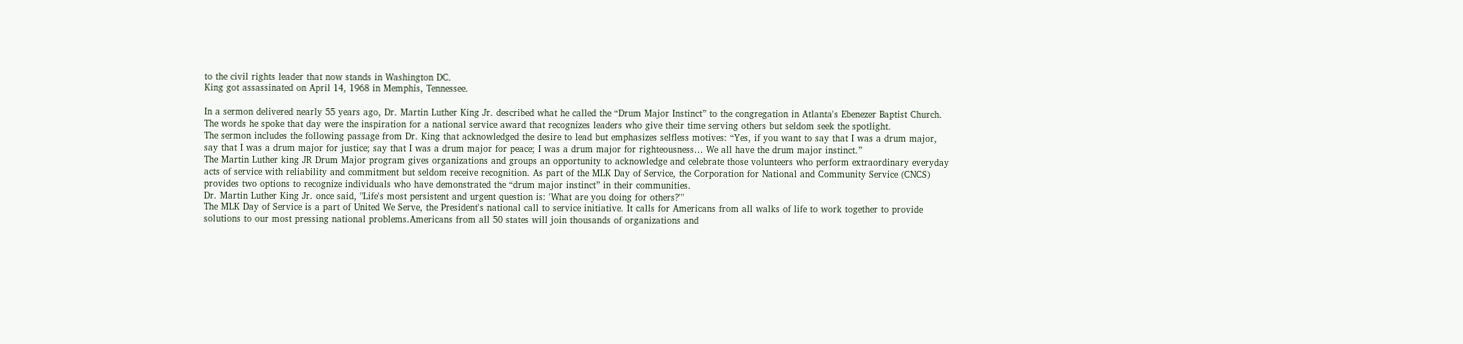to the civil rights leader that now stands in Washington DC.
King got assassinated on April 14, 1968 in Memphis, Tennessee.

In a sermon delivered nearly 55 years ago, Dr. Martin Luther King Jr. described what he called the “Drum Major Instinct” to the congregation in Atlanta's Ebenezer Baptist Church. The words he spoke that day were the inspiration for a national service award that recognizes leaders who give their time serving others but seldom seek the spotlight.
The sermon includes the following passage from Dr. King that acknowledged the desire to lead but emphasizes selfless motives: “Yes, if you want to say that I was a drum major, say that I was a drum major for justice; say that I was a drum major for peace; I was a drum major for righteousness… We all have the drum major instinct.”
The Martin Luther king JR Drum Major program gives organizations and groups an opportunity to acknowledge and celebrate those volunteers who perform extraordinary everyday acts of service with reliability and commitment but seldom receive recognition. As part of the MLK Day of Service, the Corporation for National and Community Service (CNCS) provides two options to recognize individuals who have demonstrated the “drum major instinct” in their communities.
Dr. Martin Luther King Jr. once said, "Life's most persistent and urgent question is: 'What are you doing for others?'"
The MLK Day of Service is a part of United We Serve, the President's national call to service initiative. It calls for Americans from all walks of life to work together to provide solutions to our most pressing national problems.Americans from all 50 states will join thousands of organizations and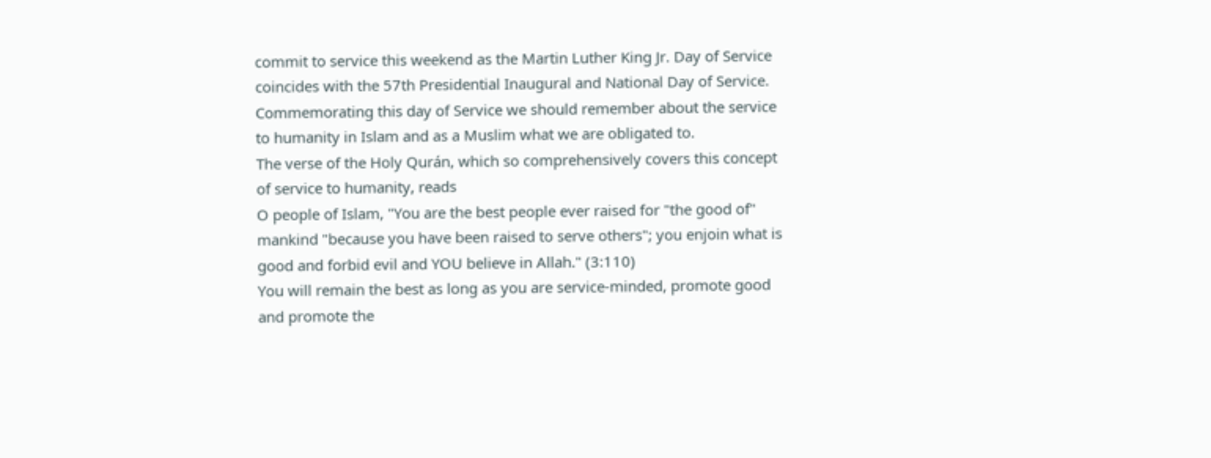commit to service this weekend as the Martin Luther King Jr. Day of Service coincides with the 57th Presidential Inaugural and National Day of Service.
Commemorating this day of Service we should remember about the service to humanity in Islam and as a Muslim what we are obligated to.
The verse of the Holy Qurán, which so comprehensively covers this concept of service to humanity, reads
O people of Islam, "You are the best people ever raised for "the good of" mankind "because you have been raised to serve others"; you enjoin what is good and forbid evil and YOU believe in Allah." (3:110)
You will remain the best as long as you are service-minded, promote good and promote the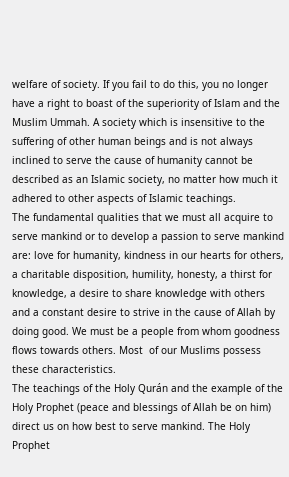welfare of society. If you fail to do this, you no longer have a right to boast of the superiority of Islam and the Muslim Ummah. A society which is insensitive to the suffering of other human beings and is not always inclined to serve the cause of humanity cannot be described as an Islamic society, no matter how much it adhered to other aspects of Islamic teachings.
The fundamental qualities that we must all acquire to serve mankind or to develop a passion to serve mankind are: love for humanity, kindness in our hearts for others, a charitable disposition, humility, honesty, a thirst for knowledge, a desire to share knowledge with others and a constant desire to strive in the cause of Allah by doing good. We must be a people from whom goodness flows towards others. Most  of our Muslims possess these characteristics.
The teachings of the Holy Qurán and the example of the Holy Prophet (peace and blessings of Allah be on him) direct us on how best to serve mankind. The Holy Prophet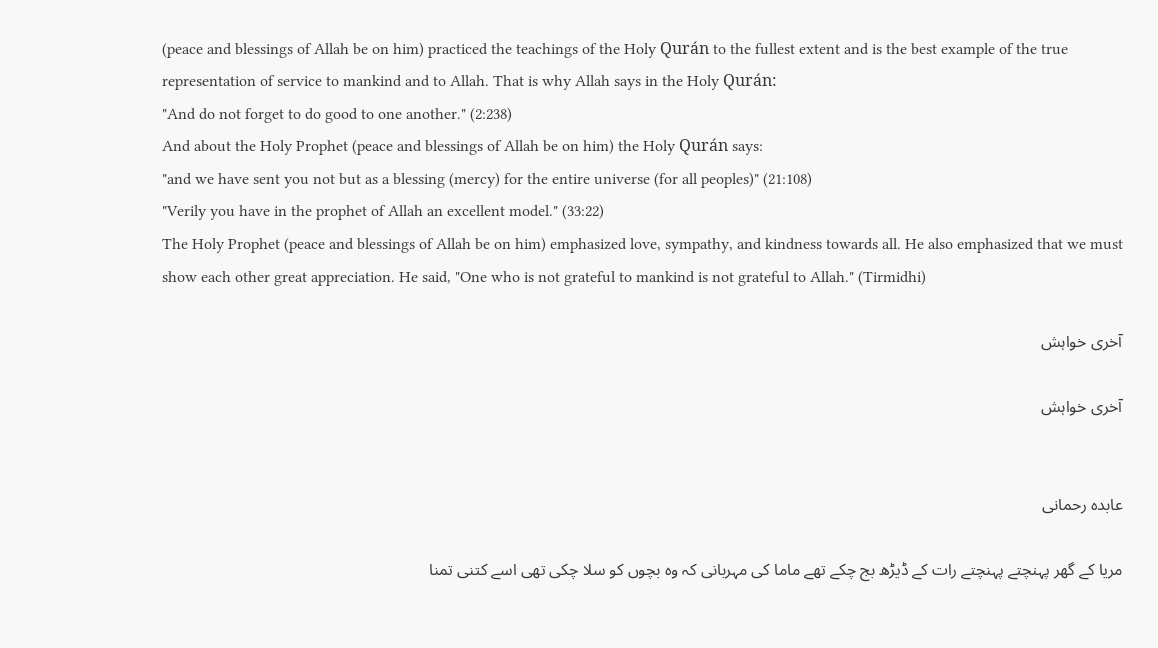(peace and blessings of Allah be on him) practiced the teachings of the Holy Qurán to the fullest extent and is the best example of the true representation of service to mankind and to Allah. That is why Allah says in the Holy Qurán:
"And do not forget to do good to one another." (2:238)
And about the Holy Prophet (peace and blessings of Allah be on him) the Holy Qurán says:
"and we have sent you not but as a blessing (mercy) for the entire universe (for all peoples)" (21:108)
"Verily you have in the prophet of Allah an excellent model." (33:22)
The Holy Prophet (peace and blessings of Allah be on him) emphasized love, sympathy, and kindness towards all. He also emphasized that we must show each other great appreciation. He said, "One who is not grateful to mankind is not grateful to Allah." (Tirmidhi)

آخری خواہش

آخری خواہش


عابدہ رحمانی

مریا کے گھر پہنچتے پہنچتے رات کے ڈیڑھ بج چکے تھے ماما کی مہربانی کہ وہ بچوں کو سلا چکی تھی اسے کتنی تمنا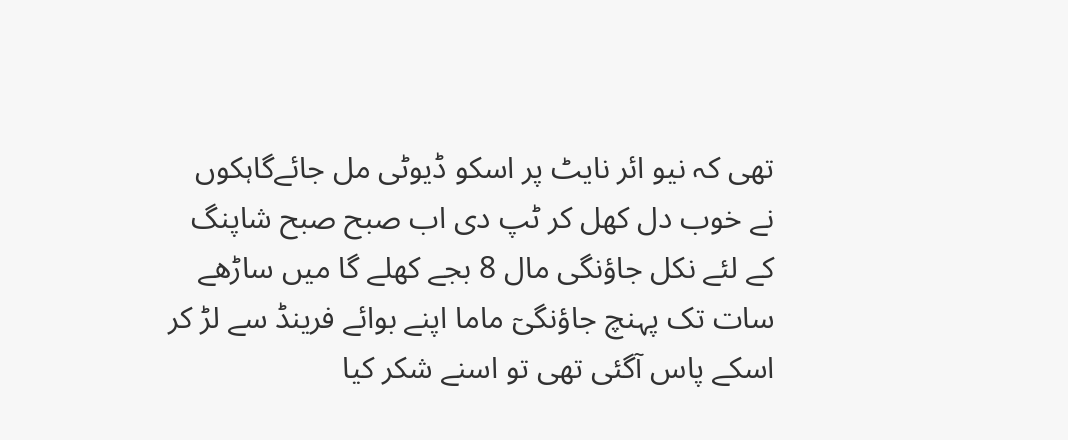تھی کہ نیو ائر نایٹ پر اسکو ڈیوٹی مل جائےگاہکوں  نے خوب دل کھل کر ٹپ دی اب صبح صبح شاپنگ کے لئے نکل جاؤنگی مال 8 بجے کھلے گا میں ساڑھے سات تک پہنچ جاؤنگیٓ ماما اپنے بوائے فرینڈ سے لڑ کر اسکے پاس آگئی تھی تو اسنے شکر کیا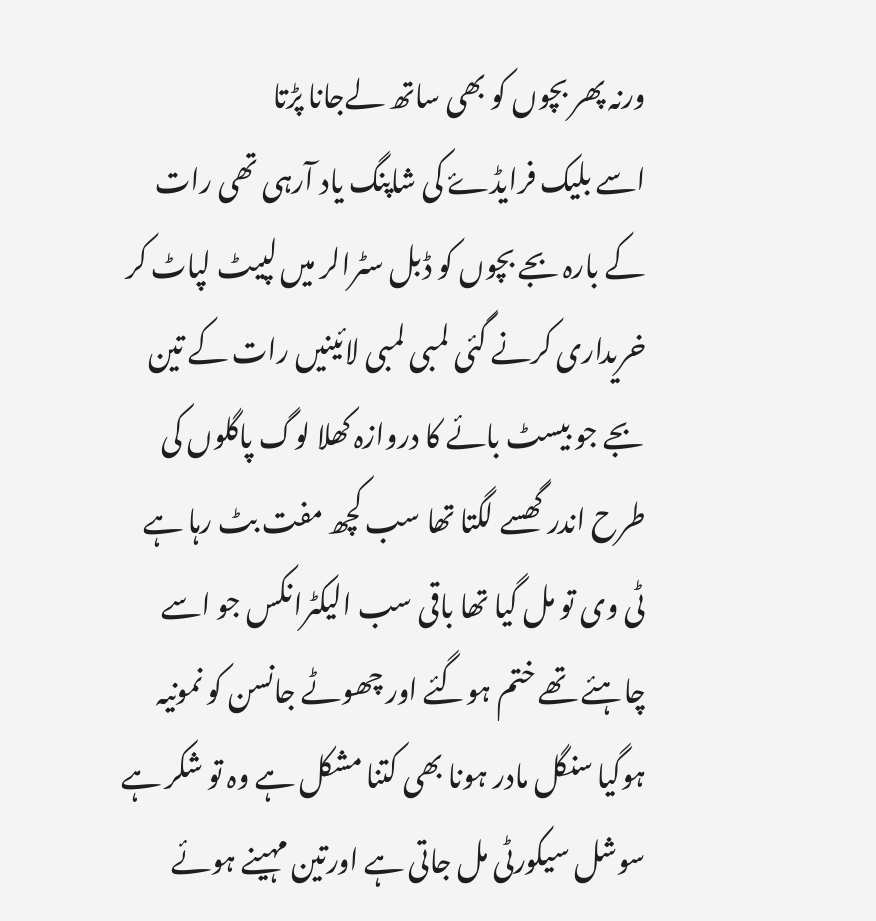ورنہ پھر بچوں کو بھی ساتھ لےجانا پڑتا
اسے بلیک فرایڈۓ کی شاپنگ یاد آرہی تھی رات کے بارہ بجے بچوں کو ڈبل سٹرالر میں لپیٹ لپاٹ کر خریداری کرنے گئی لمبی لمبی لائینیں رات کے تین بجے جو بیسٹ بائے کا دروازہ کھلا لوگ پاگلوں کی طرح اندر گھسے لگتا تھا سب کچھ مفت بٹ رہا ہے ٹی وی تو مل گیا تھا باقی سب الیکٹرانکس جو اسے چاہئے تھے ختم ہوگئے اور چھوٹے جانسن کو نمونیہ ہوگیا سنگل مادر ہونا بھی کتنا مشکل ہے وہ تو شکر ہے سوشل سیکورٹی مل جاتی ہے اورتین مہینے ہوئے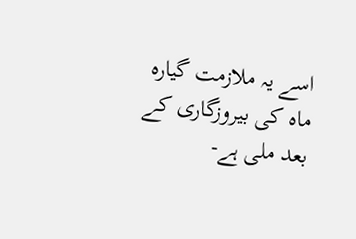اسے یہ ملازمت گیارہ ماہ کی بیروزگاری کے بعد ملی ہے-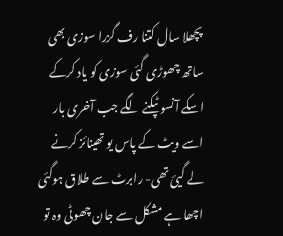پچھلا سال کتنا رف گزرا سوزی بھی ساتھ چھوڑی گئی سوزی کو یاد کرکے اسکے آنسو ٹپکنے لگے جب آخری بار اسے ویٹ کے پاس یو تھینائز کرنے لے گیئ تھی- رابرٹ سے طلاق ہوگئی اچھا ہے مشکل سے جان چھوٹی وہ تو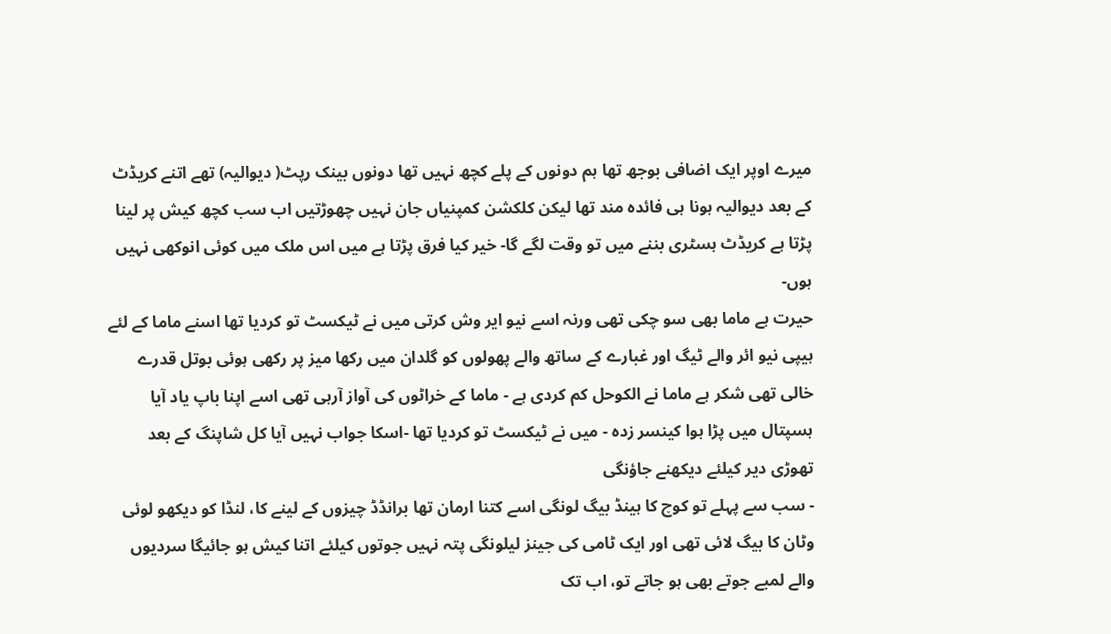میرے اوپر ایک اضافی بوجھ تھا ہم دونوں کے پلے کچھ نہیں تھا دونوں بینک رپٹ( دیوالیہ) تھے اتنے کریڈٹ کے بعد دیوالیہ ہونا ہی فائدہ مند تھا لیکن کلکشن کمپنیاں جان نہیں چھوڑتیں اب سب کچھ کیش پر لینا پڑتا ہے کریڈٹ ہسٹری بننے میں تو وقت لگے گا- خیر کیا فرق پڑتا ہے میں اس ملک میں کوئی انوکھی نہیں ہوں-
حیرت ہے ماما بھی سو چکی تھی ورنہ اسے نیو ایر وش کرتی میں نے ٹیکسٹ تو کردیا تھا اسنے ماما کے لئے ہیپی نیو ائر والے ٹیگ اور غبارے کے ساتھ والے پھولوں کو گلدان میں رکھا میز پر رکھی ہوئی بوتل قدرے خالی تھی شکر ہے ماما نے الکوحل کم کردی ہے - ماما کے خراٹوں کی آواز آرہی تھی اسے اپنا باپ یاد آیا ہسپتال میں پڑا ہوا کینسر زدہ - میں نے ٹیکسٹ تو کردیا تھا -اسکا جواب نہیں آیا کل شاپنگ کے بعد تھوڑی دیر کیلئے دیکھنے جاؤنگی
- سب سے پہلے تو کوچ کا ہینڈ بیگ لونگی اسے کتنا ارمان تھا برانڈڈ چیزوں کے لینے کا، لنڈا کو دیکھو لوئی وٹان کا بیگ لائی تھی اور ایک ٹامی کی جینز لیلونگی پتہ نہیں جوتوں کیلئے اتنا کیش ہو جائیگا سردیوں والے لمبے جوتے بھی ہو جاتے تو، اب تک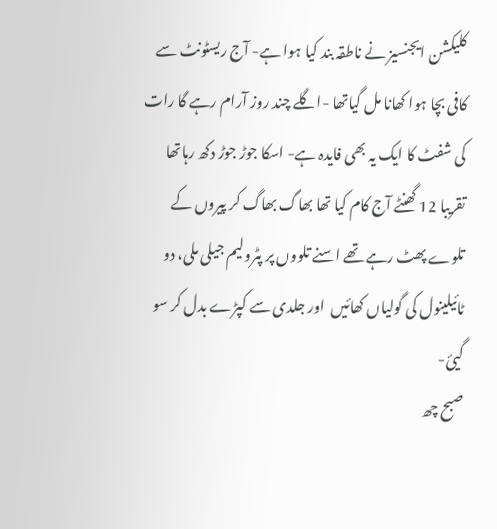کلیکشن ایجنسیز نے ناطقہ بند کیا ہوا ہے- آج ریسٹونٹ سے کافی بچا ہوا کھانا مل گیاتھا -اگلے چند روز آرام رہے گا رات کی شفٹ کا ایک یہ بھی فایدہ ہے- اسکا جوڑ جوڑ دکھ رہاتھا تقریبا 12 گھنٹے آج کام کیا تھا بھاگ بھاگ کر پیروں کے تلوے پھٹ رہے تھے اسنے تلووں پر پٹرولیم جیلی ملی، دو ٹائیلینول کی گولیاں کھائیں  اور جلدی سے کپڑے بدل کر سو گیئ-
صبح چھ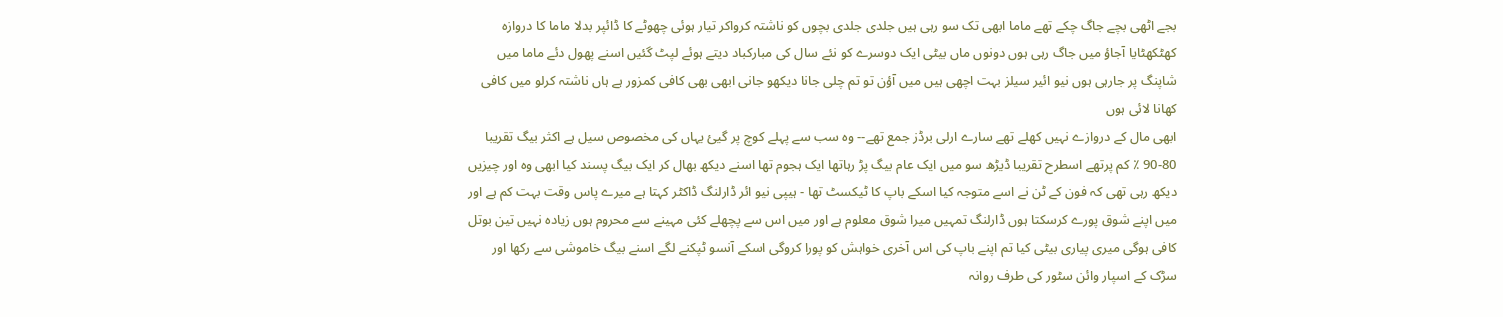بجے اٹھی بچے جاگ چکے تھے ماما ابھی تک سو رہی ہیں جلدی جلدی بچوں کو ناشتہ کرواکر تیار ہوئی چھوٹے کا ڈائپر بدلا ماما کا دروازہ کھٹکھٹایا آجاؤ میں جاگ رہی ہوں دونوں ماں بیٹی ایک دوسرے کو نئے سال کی مبارکباد دیتے ہوئے لپٹ گئیں اسنے پھول دئے ماما میں شاپنگ پر جارہی ہوں نیو ائیر سیلز بہت اچھی ہیں میں آؤن تو تم چلی جانا دیکھو جانی ابھی بھی کافی کمزور ہے ہاں ناشتہ کرلو میں کافی کھانا لائی ہوں
ابھی مال کے دروازے نہیں کھلے تھے سارے ارلی برڈز جمع تھے-- وہ سب سے پہلے کوچ پر گیئ یہاں کی مخصوص سیل ہے اکثر بیگ تقریبا 80-90 ٪ کم پرتھے اسطرح تقریبا ڈیڑھ سو میں ایک عام بیگ پڑ رہاتھا ایک ہجوم تھا اسنے دیکھ بھال کر ایک بیگ پسند کیا ابھی وہ اور چیزیں دیکھ رہی تھی کہ فون کے ٹن نے اسے متوجہ کیا اسکے باپ کا ٹیکسٹ تھا - ہیپی نیو ائر ڈارلنگ ڈاکٹر کہتا ہے میرے پاس وقت بہت کم ہے اور میں اپنے شوق پورے کرسکتا ہوں ڈارلنگ تمہیں میرا شوق معلوم ہے اور میں اس سے پچھلے کئی مہینے سے محروم ہوں زیادہ نہیں تین بوتل کافی ہوگی میری پیاری بیٹی کیا تم اپنے باپ کی اس آخری خواہش کو پورا کروگی اسکے آنسو ٹپکنے لگے اسنے بیگ خاموشی سے رکھا اور سڑک کے اسپار وائن سٹور کی طرف روانہ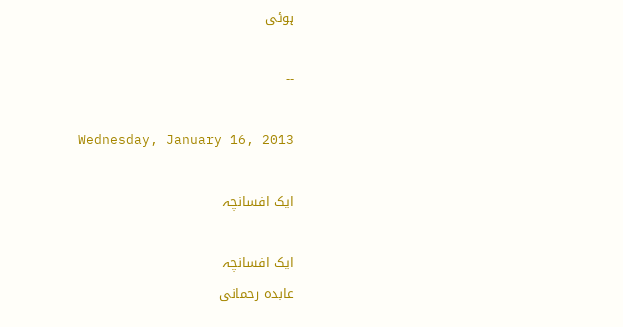ہوئی

--

Wednesday, January 16, 2013

ایک افسانچہ

ایک افسانچہ
عابدہ رحمانی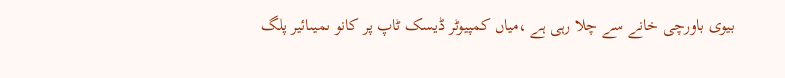بیوی باورچی خانے سے چلا رہی ہے ،میاں کمپیوٹر ڈیسک ٹاپ پر کانو ںمیںائیر پلگ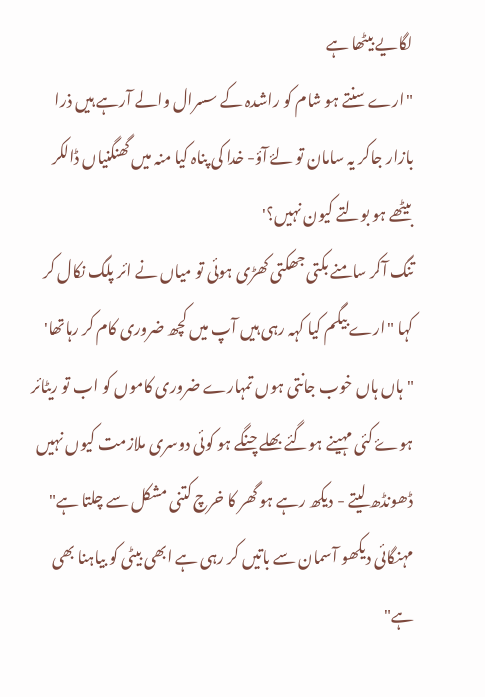لگایے بیٹھا ہے
"ارے سنتے ہو شام کو راشدہ کے سسرال والے آرہے ہیں ذرا بازار جاکر یہ سامان تو لۓ آؤ- خدا کی پناہ کیا منہ میں گھنگنیاں ڈالکر بیٹھے ہو بولتے کیون نہیں؟'
تنگ آکر سامنے بکتی جھکتی کھڑی ہوئی تو میاں نے ائر پلگ نکال کر کہا "ارے بیگم کیا کہہ رہی ہیں آپ میں کچھ ضروری کام کر رہاتھا'
"ہاں ہاں خوب جانتی ہوں تمہارے ضروری کاموں کو اب تو ریٹائر ہوۓ کئی مہینے ہوگئے بھلے چنگے ہو کوئی دوسری ملازمت کیوں نہیں ڈھونڈھ لیتے - دیکھ رہے ہو گھر کا خرچ کتنی مشکل سے چلتا ہے" مہنگائی دیکھو آسمان سے باتیں کر رہی ہے ابھی بیٹی کو بیاہنا بھی ہے"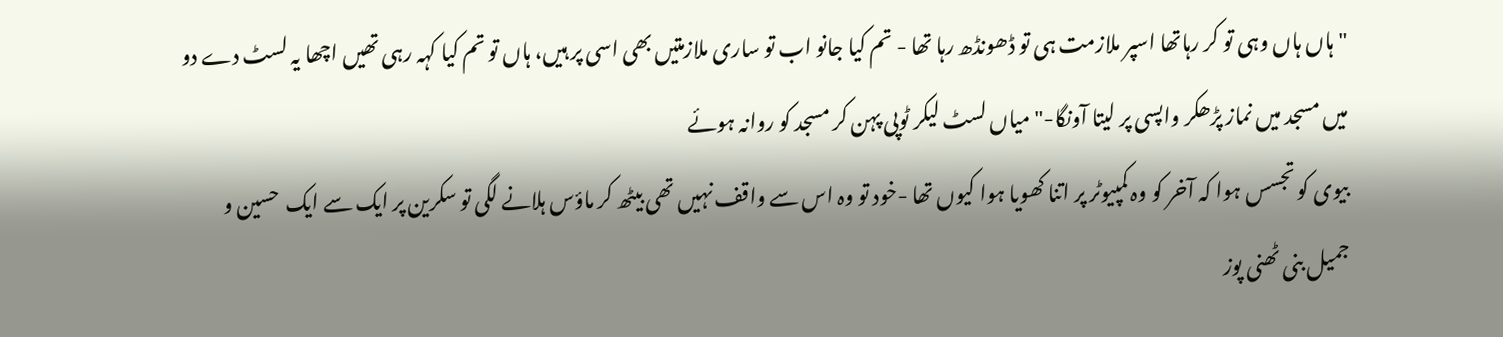"ہاں ہاں وہی تو کر رہاتھا اسپر ملازمت ہی تو ڈھونڈھ رہا تھا - تم کیا جانو اب تو ساری ملازمتیں بھی اسی پر ہیں، ہاں تو تم کیا کہہ رہی تھیں اچھا یہ لسٹ دے دو میں مسجد میں نماز پڑھکر واپسی پر لیتا آونگا-" میاں لسٹ لیکر ٹوپی پہن کر مسجد کو روانہ ہوئے
بیوی کو تجسس ہوا کہ آخر کو وہ کمپیوٹر پر اتنا کھویا ہوا کیوں تھا -خود تو وہ اس سے واقف نہیں تھی بیٹھ کر ماؤس ہلانے لگی تو سکرین پر ایک سے ایک  حسین و جمیل بنی ٹھنی پوز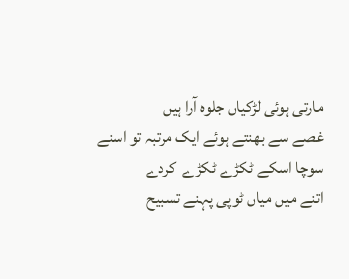مارتی ہوئی لڑکیاں جلوہ آرا ہیں
غصے سے بھنتے ہوئے ایک مرتبہ تو اسنے سوچا اسکے ٹکڑے ٹکڑے  کردے
اتنے میں میاں ٹوپی پہنے تسبیح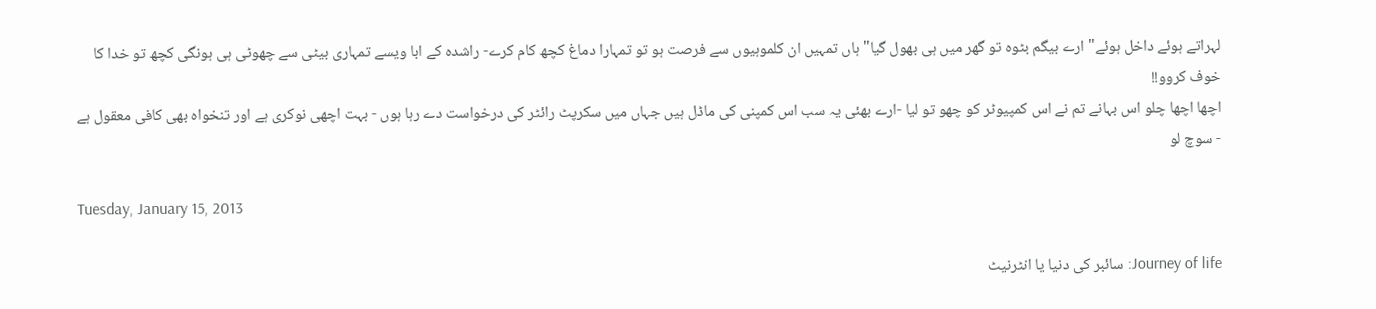لہراتے ہوئے داخل ہوئے" ارے بیگم بٹوہ تو گھر میں ہی بھول گیا" ہاں تمہیں ان کلموہیوں سے فرصت ہو تو تمہارا دماغ کچھ کام کرے- راشدہ کے ابا ویسے تمہاری بیٹی سے چھوٹی ہی ہونگی کچھ تو خدا کا خوف کروو!!
اچھا اچھا چلو اس بہانے تم نے اس کمپیوٹر کو چھو تو لیا -ارے بھئی یہ سب اس کمپنی کی ماڈل ہیں جہاں میں سکرپٹ رائٹر کی درخواست دے رہا ہوں - بہت اچھی نوکری ہے اور تنخواہ بھی کافی معقول ہے - سوچ لو

Tuesday, January 15, 2013

Journey of life: سائبر کی دنیا یا انٹرنیٹ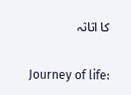کا اثاثہ

Journey of life: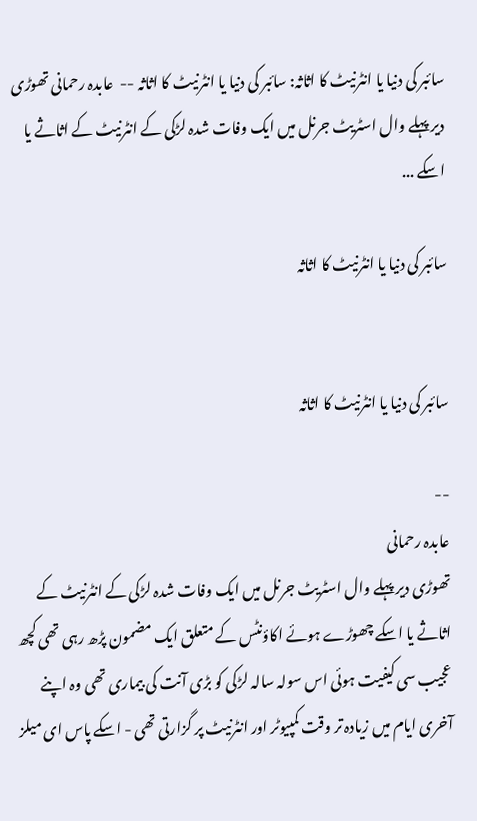سائبر کی دنیا یا انٹرنیٹ کا اثاثہ: سائبر کی دنیا یا انٹرنیٹ کا اثاثہ --  عابدہ رحمانی تھوڑی دیر پہلے وال اسٹریٹ جرنل میں ایک وفات شدہ لڑکی کے انٹرنیٹ کے اثاثے یا اسکے ...

سائبر کی دنیا یا انٹرنیٹ کا اثاثہ


سائبر کی دنیا یا انٹرنیٹ کا اثاثہ

--
عابدہ رحمانی
تھوڑی دیر پہلے وال اسٹریٹ جرنل میں ایک وفات شدہ لڑکی کے انٹرنیٹ کے اثاثے یا اسکے چھوڑے ہوئے اکاؤنٹس کے متعلق ایک مضمون پڑھ رہی تھی کچھ عجیب سی کیفیت ہوئی اس سولہ سالہ لڑکی کو بڑی آنت کی بیماری تھی وہ اپنے آخری ایام میں زیادہ تر وقت کمپیوٹر اور انٹرنیٹ پر گزارتی تھی - اسکے پاس ای میلز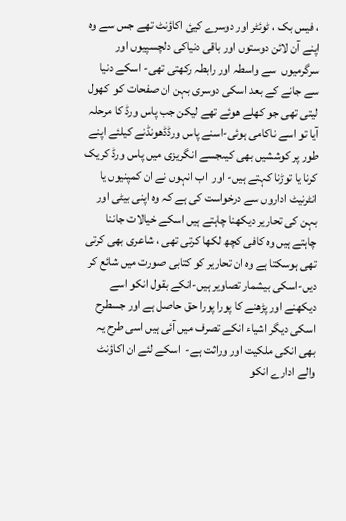، فیس بک ، ٹوئٹر اور دوسرے کیئ اکاؤنٹ تھے جس سے وہ اپنے آن لائن دوستوں اور باقی دنیاکی دلچسپیوں اور سرگرمیوں  سے واسطہ اور رابطہ رکھتی تھی- اسکے دنیا سے جانے کے بعد اسکی دوسری بہن ان صفحات کو  کھول لیتی تھی جو کھلے ھوئے تھے لیکن جب پاس ورڈ کا مرحلہ آیا تو اسے ناکامی ہوئی-اسنے پاس ورڈڈھونڈنے کیلئے اپنے طور پر کوششیں بھی کیںجسے انگریزی میں پاس ورڈ کریک کرنا یا توڑنا کہتے ہیں- اور  اب انہوں نے ان کمپنیوں یا انٹرنیٹ اداروں سے درخواست کی ہے کہ وہ اپنی بیٹی اور بہن کی تحاریر دیکھنا چاہتے ہیں اسکے خیالات جاننا چاہتے ہیں وہ کافی کچھ لکھا کرتی تھی ، شاعری بھی کرتی تھی ہوسکتا ہے وہ ان تحاریر کو کتابی صورت میں شائع کر دیں-اسکی بیشمار تصاویر ہیں-انکے بقول انکو اسے دیکھنے اور پڑھنے کا پورا پورا حق حاصل ہے اور جسطرح اسکی دیگر اشیاء انکے تصرف میں آئی ہیں اسی طرح یہ بھی انکی ملکیت اور وراثت ہے-  اسکے لئے ان اکاؤنٹ والے ادارے انکو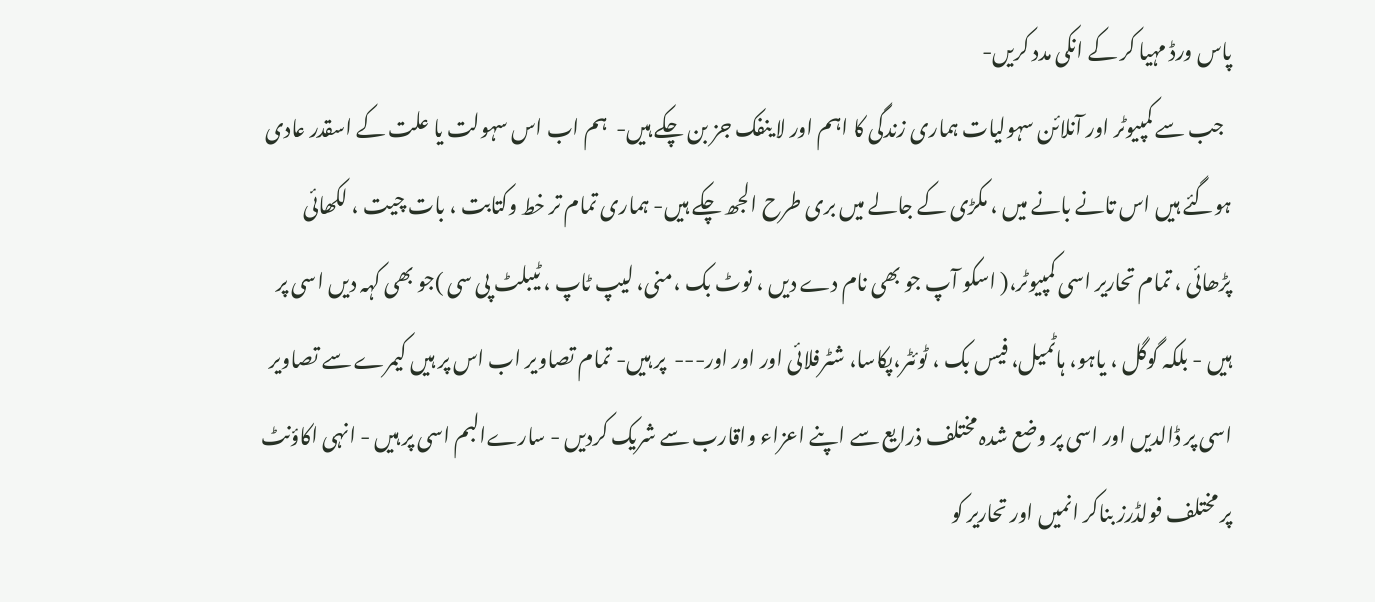پاس ورڈ مہیا کر کے انکی مدد کریں-
  جب سے کمپیوٹر اور آنلائن سہولیات ہماری زندگی کا اہم اور لا ینفک جز بن چکے ہیں-  ہم اب اس سہولت یا علت کے اسقدر عادی ہوگئے ہیں اس تانے بانے میں ، مکڑی کے جالے میں بری طرح الجھ چکے ہیں- ہماری تمام تر خط وکتابت ، بات چیت ، لکھائی پڑھائی ، تمام تحاریر اسی کمپیوٹر،( اسکو آپ جو بھی نام دے دیں ، نوٹ بک ،منی، لیپ ٹاپ ، ٹیبلٹ پی سی )جو بھی کہہ دیں اسی پر ہیں - بلکہ گوگل ، یاہو، ہاٹمیل، فیس بک ، ٹوئٹر،پکاسا، شٹرفلائی اور اور اور---  پر ہیں- تمام تصاویر اب اس پر ہیں کیمرے سے تصاویر اسی پر ڈالدیں اور اسی پر وضع شدہ مختلف ذرایع سے اپنے اعزاء واقارب سے شریک کردیں - سارےالبم اسی پر ہیں - انہی اکاؤنٹ پر مختلف فولڈرز بناکر انمیں اور تحاریر کو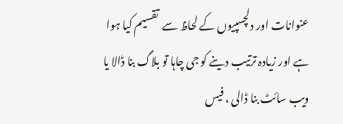عنوانات اور دلچسپیوں کے لحاظ سے  تقسیم کیا ہوا ہے اور زیادہ ترتیب دینے کو جی چاہا تو بلاگ بنا ڈالا یا ویب سائٹ بنا ڈالی ، فیس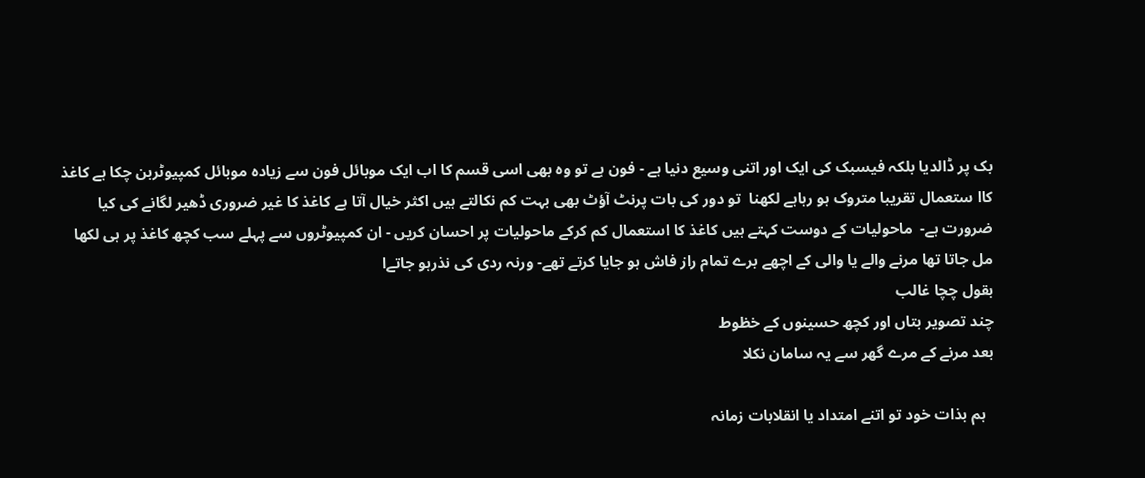بک پر ڈالدیا بلکہ فیسبک کی ایک اور اتنی وسیع دنیا ہے - فون ہے تو وہ بھی اسی قسم کا اب ایک موبائل فون سے زیادہ موبائل کمپیوٹربن چکا ہے کاغذ  کاا ستعمال تقریبا متروک ہو رہاہے لکھنا  تو دور کی بات پرنٹ آؤٹ بھی بہت کم نکالتے ہیں اکثر خیال آتا ہے کاغذ کا غیر ضروری ڈھیر لگانے کی کیا ضرورت ہے-  ماحولیات کے دوست کہتے ہیں کاغذ کا استعمال کم کرکے ماحولیات پر احسان کریں - ان کمپیوٹروں سے پہلے سب کچھ کاغذ پر ہی لکھا مل جاتا تھا مرنے والے یا والی کے اچھے برے تمام راز فاش ہو جایا کرتے تھے- ورنہ ردی کی نذرہو جاتےا
بقول چچا غالب
چند تصویر بتاں اور کچھ حسینوں کے خظوط
بعد مرنے کے مرے گھر سے یہ سامان نکلا

  ہم بذات خود تو اتنے امتداد یا انقلابات زمانہ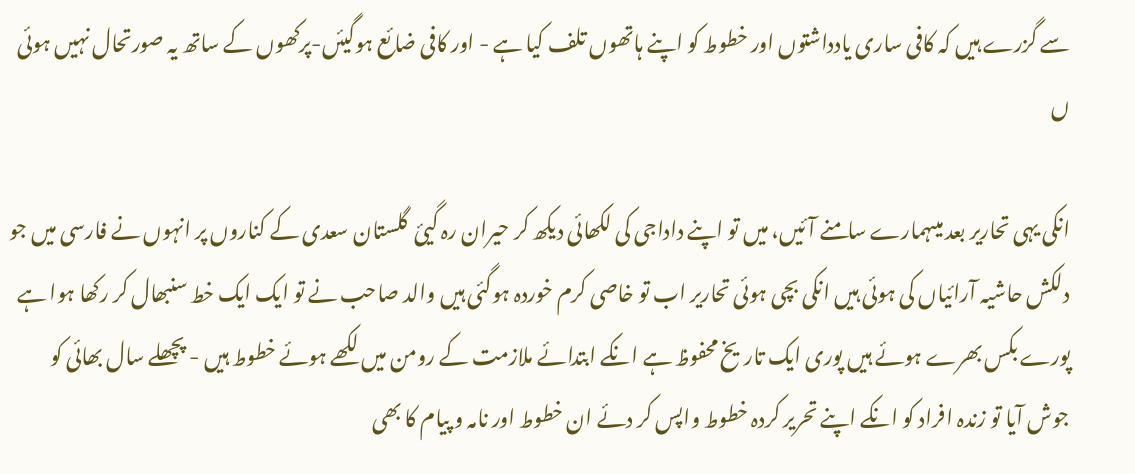سے گزرے ہیں کہ کافی ساری یادداشتوں اور خطوط کو اپنے ہاتھوں تلف کیا ہے - اور کافی ضائع ہوگیئں-پرکھوں کے ساتھ یہ صورتحال نہیں ہوئی ں

انکی یہی تحاریر بعد میںہمارے سامنے آئیں، میں تو اپنے داداجی کی لکھائی دیکھ کر حیران رہ گیئ  گلستان سعدی کے کناروں پر انہوں نے فارسی میں جو دلکش حاشیہ آرائیاں کی ہوئی ہیں انکی بچی ہوئی تحاریر اب تو خاصی کرم خوردہ ہوگئی ہیں والد صاحب نے تو ایک ایک خط سنبھال کر رکھا ہوا ہے پورے بکس بھرے ہوئے ہیں پوری ایک تاریخ محفوظ ہے انکے ابتدائے ملازمت کے رومن میں لکھے ہوئے خطوط ہیں - پچھلے سال بھائی کو جوش آیا تو زندہ افراد کو انکے اپنے تحریر کردہ خطوط واپس کر دئے ان خطوط اور نامہ و پیام کا بھی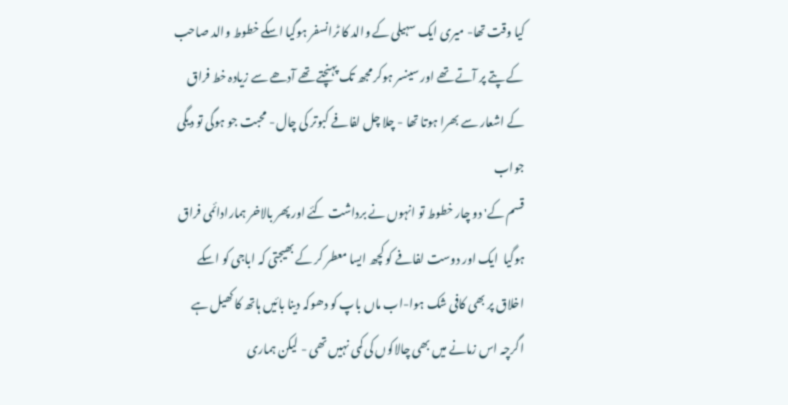کیا وقت تھا- میری ایک سہیلی کے والد کا ٹرانسفر ہوگیا اسکے خطوط والد صاحب کے پتے پر آتے تھے اور سینسر ہوکر مجھ تک پہنچتے تھے آدھے سے زیادہ خط فراق کے اشعار سے بھرا ہوتا تھا - چلا چل لفافے کبوتر کی چال- محبت جو ہوگی تو دیگی جواب
قسم کے' دو چار خطوط تو انہوں نے برداشت کئے اور پھر بالاخر ہمارادائمی فراق ہوگیا  ایک اور دوست لفافے کو کچھ ایسا معطر کر کے بھیجتی کہ اباجی کو اسکے اخلاق پر بھی کافی شک ہوا-اب ماں باپ کو دھوکہ دینا بائیں ہاتھ کا کھیل ہے اگرچہ اس زمانے میں بھی چالاکوں کی کمی نہیں تھی - لیکن ہماری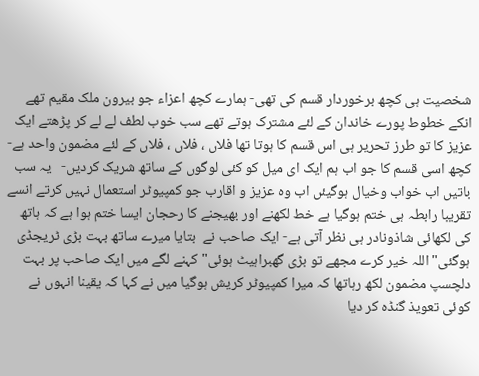شخصیت ہی کچھ برخوردار قسم کی تھی- ہمارے کچھ اعزاء جو بیرون ملک مقیم تھے انکے خطوط پورے خاندان کے لئے مشترک ہوتے تھے سب خوب لطف لے لے کر پڑھتے ایک عزیز کا تو طرز تحریر ہی اس قسم کا ہوتا تھا فلاں ، فلاں ، فلاں کے لئے مضمون واحد ہے-  کچھ اسی قسم کا جو اب ہم ایک ای میل کو کئی لوگوں کے ساتھ شریک کردیں-   یہ سب باتیں اب خواب وخیال ہوگیئں اب وہ عزیز و اقارب جو کمپیوٹر استعمال نہیں کرتے انسے تقریبا رابطہ ہی ختم ہوگیا ہے خط لکھنے اور بھیجنے کا رحجان ایسا ختم ہوا ہے کہ ہاتھ کی لکھائی شاذونادر ہی نظر آتی ہے- ایک صاحب نے  بتایا میرے ساتھ بہت بڑی ٹریجڈی ہوگئی" اللہ خیر کرے مجھے تو بڑی گھبراہیٹ ہوئی" کہنے لگے میں ایک صاحب پر بہت دلچسپ مضمون لکھ رہاتھا کہ میرا کمپیوٹر کریش ہوگیا میں نے کہا کہ یقینا انہوں نے کوئی تعویذ گنڈہ کر دیا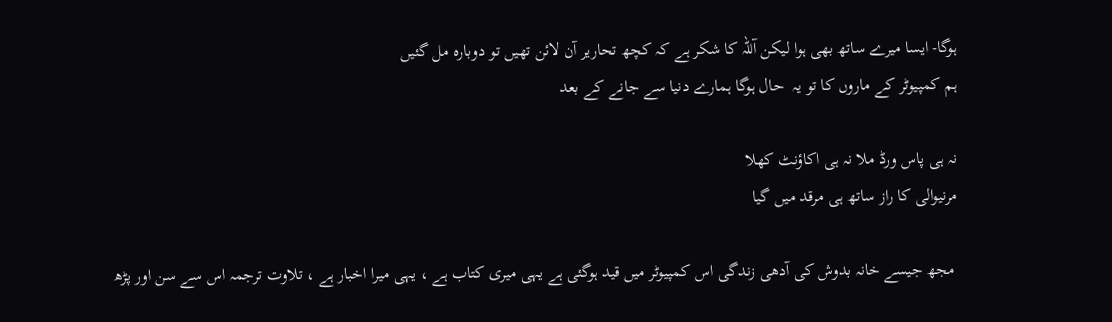ہوگا- ایسا میرے ساتھ بھی ہوا لیکن آللہ کا شکر ہے کہ کچھ تحاریر آن لائن تھیں تو دوبارہ مل گئیں
ہم کمپیوٹر کے ماروں کا تو یہ  حال ہوگا ہمارے دنیا سے جانے کے بعد

نہ ہی پاس ورڈ ملا نہ ہی اکاؤنٹ کھلا
مرنیوالی کا راز ساتھ ہی مرقد میں گیا

 مجھ جیسے خانہ بدوش کی آدھی زندگی اس کمپیوٹر میں قید ہوگئی ہے یہی میری کتاب ہے ، یہی میرا اخبار ہے ، تلاوت ترجمہ اس سے سن اور پڑھ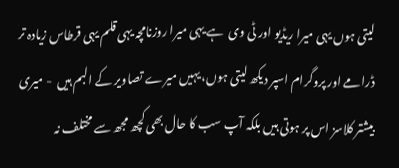لیتی ہوں یہی میرا ریڈیو اور ٹی وی  ہے یہی میرا روزنامچہ یہی قلم یہی قرطاس زیادہ تر ڈرامے اور پروگرام اسپر دیکھ لیتی ہوں، یہیں میرے تصاویر کے البم ہیں  - میری بیشتر کلاسز اس پر ہوتی ہیں بلکہ آپ سب کا حال بھی کچھ مجھ سے مختلف نہ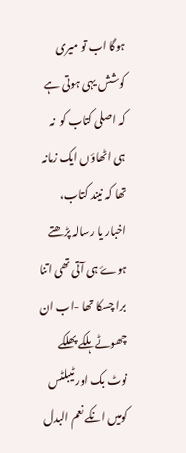ہوگا اب تو میری کوشش یہی ہوتی ہے کہ اصلی کتاب کو  نہ ہی اٹھاؤں ایک زمانہ تھا کہ نیند کتاب، اخبار یا رسالہ پڑھتے ہوۓ ہی آتی تھی اتنا برا چسکا تھا -اب ان چھوٹے ہلکے پھلکے نوٹ بک اور ٹیبلٹس کومیں انکے نعم البدل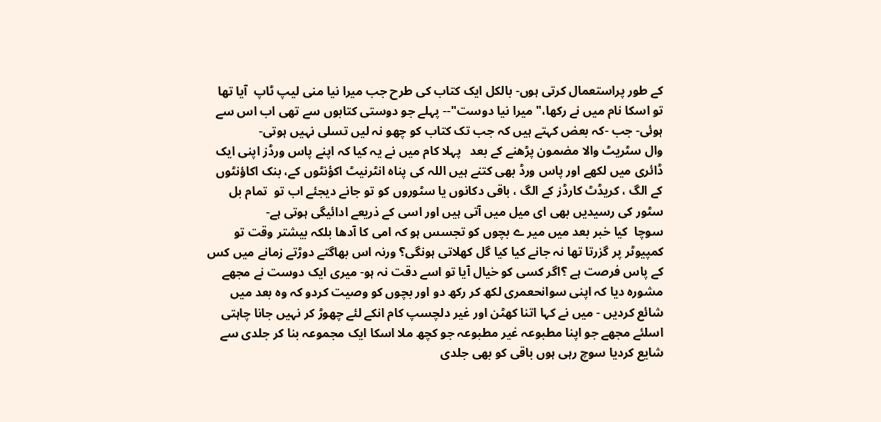کے طور پراستعمال کرتی ہوں- بالکل ایک کتاب کی طرح جب میرا نیا منی لیپ ٹاپ  آیا تھا تو اسکا نام میں نے رکھا،" میرا نیا دوست"-- پہلے جو دوستی کتابوں سے تھی اب اس سے ہوئی- جب -کہ بعض کہتے ہیں کہ جب تک کتاب کو چھو نہ لیں تسلی نہیں ہوتی-
وال سٹریٹ والا مضمون پڑھنے کے بعد   پہلا کام میں نے یہ کیا کہ اپنے پاس ورڈز اپنی ایک ڈائری میں لکھے اور پاس ورڈ بھی کتنے ہیں اللہ کی پناہ انٹرنیٹ اکؤنٹوں کے، بنک اکاؤنٹوں کے الگ ، کریڈٹ کارڈز کے الگ ، باقی دکانوں یا سٹوروں کو تو جانے دیجئے اب تو  تمام بل سٹور کی رسیدیں بھی ای میل میں آتی ہیں اور اسی کے ذریعے ادائیگی ہوتی ہے-
سوچا  کیا خبر بعد میں میر ے بچوں کو تجسس ہو کہ امی کا آدھا بلکہ بیشتر وقت تو کمپیوٹر پر گزرتا تھا نہ جانے کیا کیا گل کھلاتی ہونگی؟ ورنہ اس بھاگتے دوڑتے زمانے میں کس کے پاس فرصت ہے ؟اگر کسی کو خیال آیا تو اسے دقت نہ ہو- میری ایک دوست نے مجھے مشورہ دیا کہ اپنی سوانحعمری لکھ کر رکھ دو اور بچوں کو وصیت کردو کہ وہ بعد میں شائع کردیں - میں نے کہا اتنا کھٹن اور غیر دلچسپ کام انکے لئے چھوڑ کر نہیں جانا چاہتی اسلئے مجھے جو اپنا مطبوعہ غیر مطبوعہ جو کچھ ملا اسکا ایک مجموعہ بنا کر جلدی سے شایع کردیا سوچ رہی ہوں باقی کو بھی جلدی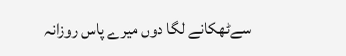سےٹھکانے لگا دوں میرے پاس روزانہ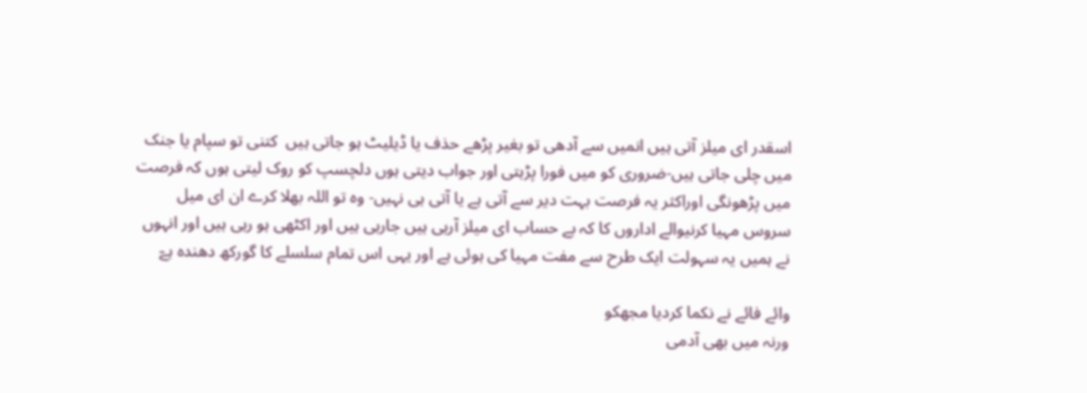اسقدر ای میلز آتی ہیں انمیں سے آدھی تو بغیر پڑھے حذف یا ڈیلیٹ ہو جاتی ہیں  کتنی تو سپام یا جنک میں چلی جاتی ہیں-ضروری کو میں فورا پڑہتی اور جواب دیتی ہوں دلچسپ کو روک لیتی ہوں کہ فرصت میں پڑھونگی اوراکثر یہ فرصت بہت دیر سے آتی ہے یا آتی ہی نہیں- وہ تو اللہ بھلا کرے ان ای میل سروس مہیا کرنیوالے اداروں کا کہ بے حساب ای میلز آرہی ہیں جارہی ہیں اور اکٹھی ہو رہی ہیں اور انہوں نے ہمیں یہ سہولت ایک طرح سے مفت مہیا کی ہوئی ہے اور یہی اس تمام سلسلے کا گورکھ دھندہ ہےٓ

وائے فائے نے نکما کردیا مجھکو
ورنہ میں بھی آدمی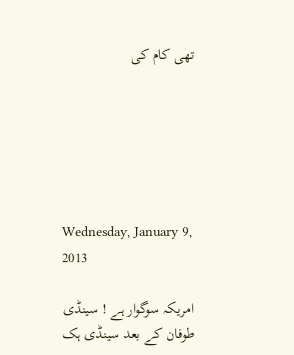تھی کام کی






Wednesday, January 9, 2013

امریکہ سوگوار ہے ! سینڈی طوفان کے بعد سینڈی ہک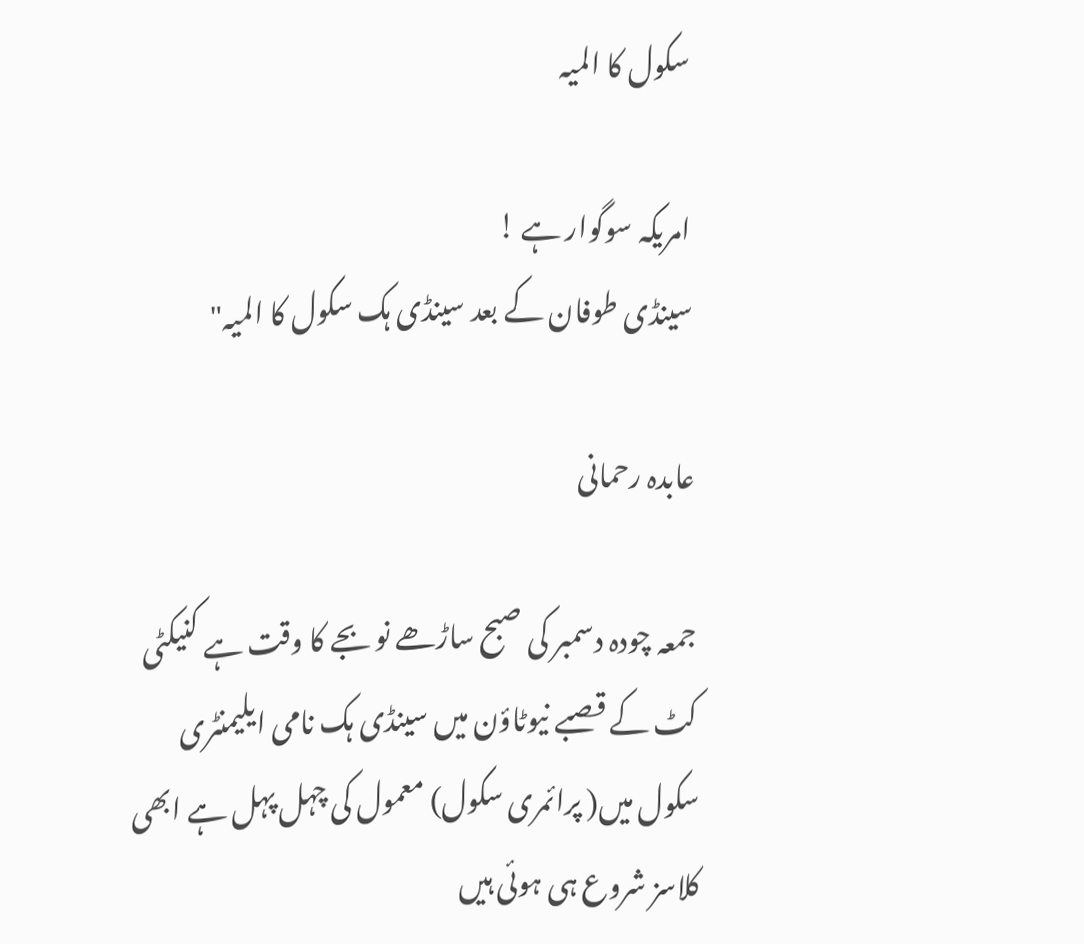سکول کا المیہ

امریکہ سوگوار ہے !
سینڈی طوفان کے بعد سینڈی ہک سکول کا المیہ"

عابدہ رحمانی

جمعہ چودہ دسمبر کی صبح ساڑھے نو بجے کا وقت ہے کنیکٹی کٹ کے قصبے نیوٹاؤن میں سینڈی ہک نامی ایلیمنٹری سکول میں( پرائمری سکول) معمول کی چہل پہل ہے ابھی کلاسز شروع ہی ہوئی ہیں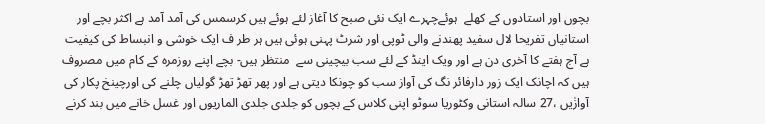بچوں اور استادوں کے کھلے  ہوئےچہرے ایک نئی صبح کا آغاز لئے ہوئے ہیں کرسمس کی آمد آمد ہے اکثر بچے اور استانیاں تفریحا لال سفید پھندنے والی ٹوپی اور شرٹ پہنی ہوئی ہیں ہر طر ف ایک خوشی و انبساط کی کیفیت ہے آج ہفتے کا آخری دن ہے اور ویک اینڈ کے لئے سب بیچینی سے  منتظر ہیں- بچے اپنے روزمرہ کے کام میں مصروف ہیں کہ اچانک ایک زور دارفائر نگ کی آواز سب کو چونکا دیتی ہے اور پھر تھڑ تھڑ گولیاں چلنے کی اورچینخ پکار کی آوازٰیں ،27 سالہ استانی وکٹوریا سوٹو اپنی کلاس کے بچوں کو جلدی جلدی الماریوں اور غسل خانے میں بند کرنے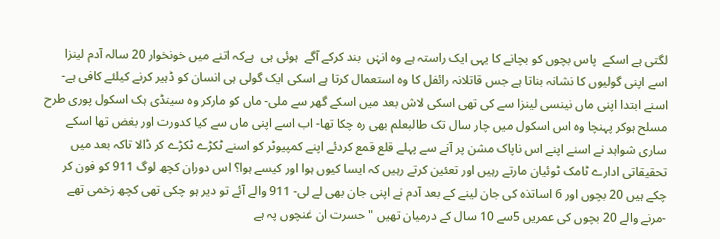لگتی ہے اسکے  پاس بچوں کو بچانے کا یہی ایک راستہ ہے وہ انہٰں  بند کرکے آگے  ہوئی ہی  ہےکہ اتنے میں خونخوار 20 سالہ آدم لینزا اسے اپنی گولیوں کا نشانہ بناتا ہے جس قاتلانہ رائفل کا وہ استعمال کرتا ہے اسکی ایک گولی ہی انسان کو ڈہیر کرنے کیلئے کافی ہے- اسنے ابتدا اپنی ماں نینسی لینزا سے کی تھی اسکی لاش بعد میں اسکے گھر سے ملی- ماں کو مارکر وہ سینڈی ہک اسکول پوری طرح مسلح ہوکر پہنچا وہ اس اسکول میں چار سال تک طالبعلم بھی رہ چکا تھا- اب اسے اپنی ماں سے کیا کدورت اور بغض تھا اسکے ساری شواہد نے اسنے اپنے اس ناپاک مشن پر آنے سے پہلے قلع قمع کردئے اپنے کمپیوٹر کو اسنے ٹکڑے ٹکڑے کر ڈالا تاکہ بعد میں تحقیقاتی ادارے ٹامک ٹوئیان مارتے رہیں اور تعئین کرتے رہیں کہ ایسا کیوں ہوا اور کیسے ہوا؟ اس دوران کچھ لوگ 911 کو فون کر چکے ہیں 20 بچوں اور 6 اساتذہ کی جان لینے کے بعد آدم نے اپنی جان بھی لے لی- 911 والے آئے تو دیر ہو چکی تھی کچھ زخمی تھے -مرنے والے 20 بچوں کی عمریں 5سے 10 سال کے درمیان تھیں " حسرت ان غنچوں پہ ہے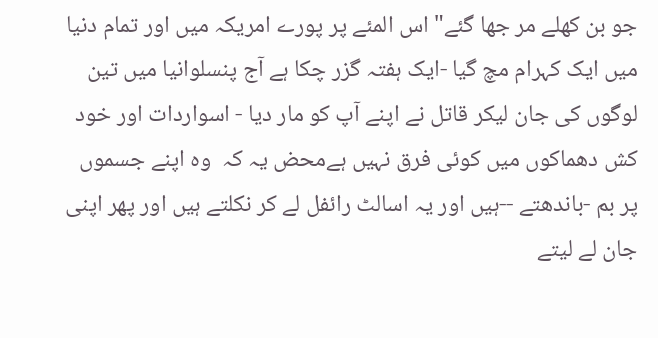جو بن کھلے مر جھا گئے" اس المئے پر پورے امریکہ میں اور تمام دنیا میں ایک کہرام مچ گیا -ایک ہفتہ گزر چکا ہے آج پنسلوانیا میں تین لوگوں کی جان لیکر قاتل نے اپنے آپ کو مار دیا - اسواردات اور خود کش دھماکوں میں کوئی فرق نہیں ہےمحض یہ کہ  وہ اپنے جسموں پر بم -باندھتے --ہیں اور یہ اسالٹ رائفل لے کر نکلتے ہیں اور پھر اپنی جان لے لیتے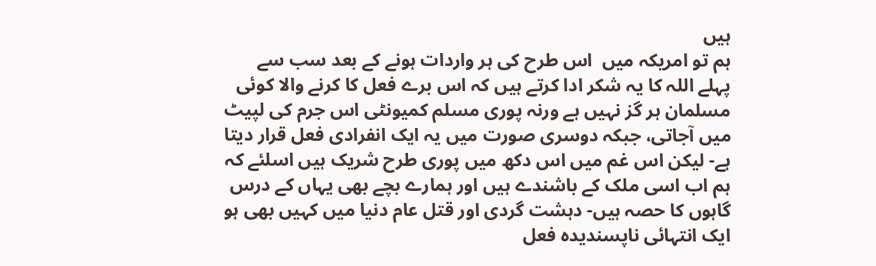ہیں
ہم تو امریکہ میں  اس طرح کی ہر واردات ہونے کے بعد سب سے  پہلے اللہ کا یہ شکر ادا کرتے ہیں کہ اس برے فعل کا کرنے والا کوئی مسلمان ہر گز نہیں ہے ورنہ پوری مسلم کمیونٹی اس جرم کی لپیٹ میں آجاتی، جبکہ دوسری صورت میں یہ ایک انفرادی فعل قرار دیتا ہے- لیکن اس غم میں اس دکھ میں پوری طرح شریک ہیں اسلئے کہ ہم اب اسی ملک کے باشندے ہیں اور ہمارے بچے بھی یہاں کے درس گاہوں کا حصہ ہیں- دہشت گردی اور قتل عام دنیا میں کہیں بھی ہو ایک انتہائی ناپسندیدہ فعل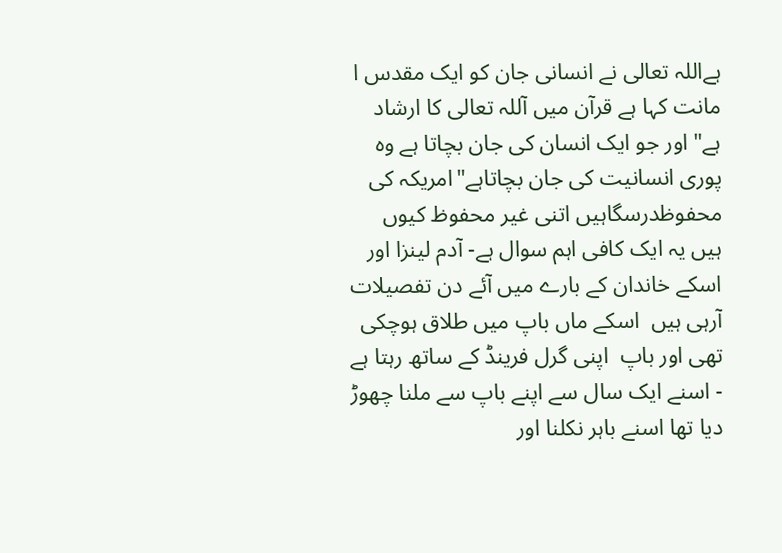ہےاللہ تعالی نے انسانی جان کو ایک مقدس ا مانت کہا ہے قرآن میں آللہ تعالی کا ارشاد ہے" اور جو ایک انسان کی جان بچاتا ہے وہ پوری انسانیت کی جان بچاتاہے"امریکہ کی  محفوظدرسگاہیں اتنی غیر محفوظ کیوں  ہیں یہ ایک کافی اہم سوال ہے- آدم لینزا اور اسکے خاندان کے بارے میں آئے دن تفصیلات آرہی ہیں  اسکے ماں باپ میں طلاق ہوچکی تھی اور باپ  اپنی گرل فرینڈ کے ساتھ رہتا ہے - اسنے ایک سال سے اپنے باپ سے ملنا چھوڑ دیا تھا اسنے باہر نکلنا اور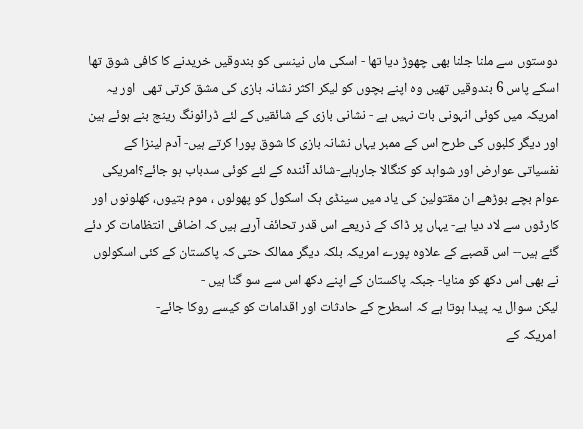دوستوں سے ملنا جلنا بھی چھوڑ دیا تھا - اسکی ماں نینسی کو بندوقیں خریدنے کا کافی شوق تھا اسکے پاس 6 بندوقیں تھیں وہ اپنے بچوں کو لیکر اکثر نشانہ بازی کی مشق کرتی تھی  اور یہ امریکہ میں کوئی انہونی بات نہیں ہے - نشانی بازی کے شائقیں کے لئے ڈرائونگ رینج بنے ہوئے ہین اور دیگر کلبوں کی طرح اس کے ممبر یہاں نشانہ بازی کا شوق پورا کرتے ہیں- آدم لینزا کے   نفسیاتی عوارض اور شواہد کو کنگالا جارہاہے-شائد آئندہ کے لئے کوئی سدباب ہو جائے؟امریکی عوام بچے بوڑھے ان مقتولین کی یاد میں سینڈی ہک اسکول کو پھولوں ، موم بتیوں، کھلونوں اور کارڈوں سے لاد دیا ہے- یہاں پر ڈاک کے ذریعے اس قدر تحائف آرہے ہیں کہ اضافی انتظامات کر دئے گئے ہیں-- اس قصبے کے علاوہ پورے امریکہ بلکہ دیگر ممالک حتی کہ پاکستان کے کئی اسکولوں نے بھی اس دکھ کو منایا- جبکہ پاکستان کے اپنے دکھ اس سے سو گنا ہیں -
لیکن سوال یہ پیدا ہوتا ہے کہ اسطرح کے حادثات اور اقدامات کو کیسے روکا جائے-
 امریکہ کے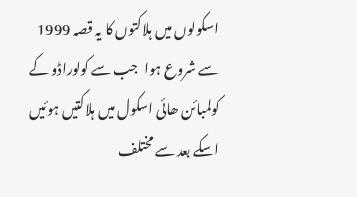اسکولوں میں ہلاکتوں کا یہ قصہ 1999 سے شروع ہوا  جب سے کولوراڈو کے کولمبائن ھائی اسکول میں ہلاکتیں ہوئیں اسکے بعد سے مختلف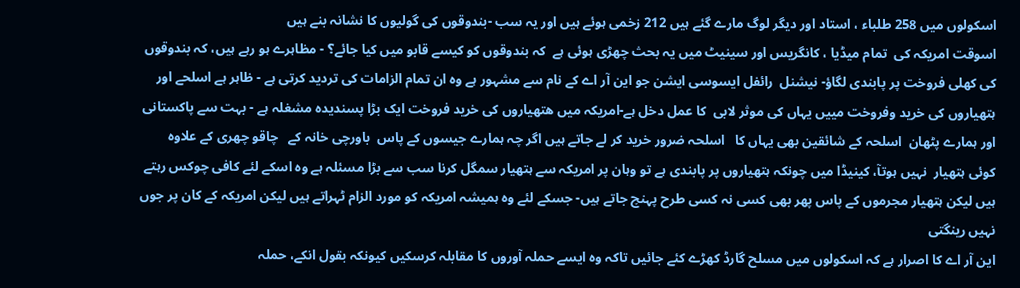اسکولوں میں 258 طلباء ، استاد اور دیگر لوگ مارے گئے ہیں 212 زخمی ہوئے ہیں اور یہ سب -بندوقوں کی گولیوں کا نشانہ بنے ہیں
اسوقت امریکہ کی  تمام میڈیا ، کانگریس اور سینیٹ میں یہ بحث چھڑی ہوئی ہے  کہ بندوقوں کو کیسے قابو میں کیا جائے؟ - مظاہرے ہو رہے ہیں، کہ بندوقوں کی کھلی فروخت پر پابندی لگاؤ- نیشنل  رائفل ایسوسی ایشن جو این آر اے کے نام سے مشہور ہے وہ ان تمام الزامات کی تردید کرتی ہے - ظاہر ہے اسلحے اور ہتھیاروں کی خرید وفروخت مییں یہاں کی موثر لابی  کا عمل دخل ہے-امریکہ میں ھتھیاروں کی خرید فروخت ایک بڑا پسندیدہ مشغلہ ہے - بہت سے پاکستانی اور ہمارے پٹھان  اسلحہ کے شائقین بھی یہاں کا   اسلحہ ضرور خرید کر لے جاتے ہیں اگر چہ ہمارے جیسوں کے پاس  باورچی خانہ کے   چاقو چھری کے علاوہ کوئی ہتھیار  نہیں ہوتآ، کینیڈا میں چونکہ ہتھیاروں پر پابندی ہے تو وہان پر امریکہ سے ہتھیار سمگل کرنا سب سے بڑا مسئلہ ہے وہ اسکے لئے کافی چوکس رہتے ہیں لیکن ہتھیار مجرموں کے پاس پھر بھی کسی نہ کسی طرح پہنچ جاتے ہیں- جسکے لئے وہ ہمیشہ امریکہ کو مورد الزام ٹہراتے ہیں لیکن امریکہ کے کان پر جوں نہیں رینگتی
این آر اے کا اصرار ہے کہ اسکولوں میں مسلح گارڈ کھڑے کئے جائیں تاکہ وہ ایسے حملہ آوروں کا مقابلہ کرسکیں کیونکہ بقول انکے، حملہ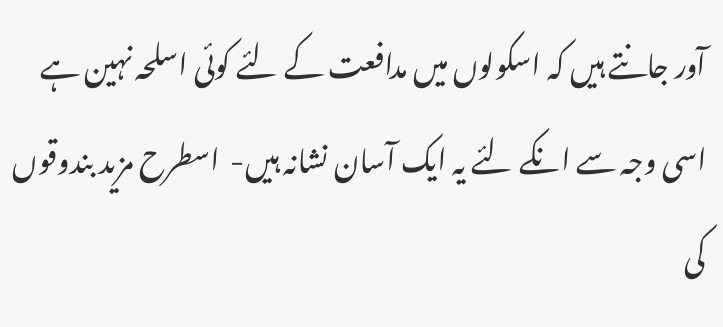آور جانتے ہیں کہ اسکولوں میں مدافعت کے لئے کوئی اسلحہ نہین ہے اسی وجہ سے انکے لئے یہ ایک آسان نشانہ ہیں-  اسطرح مزید بندوقوں کی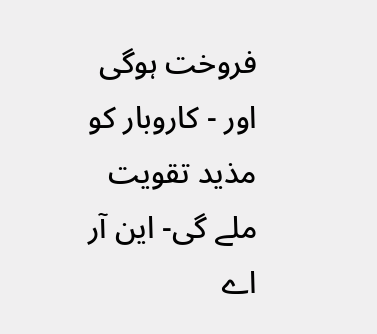فروخت ہوگی اور - کاروبار کو مذید تقویت ملے گی- این آر اے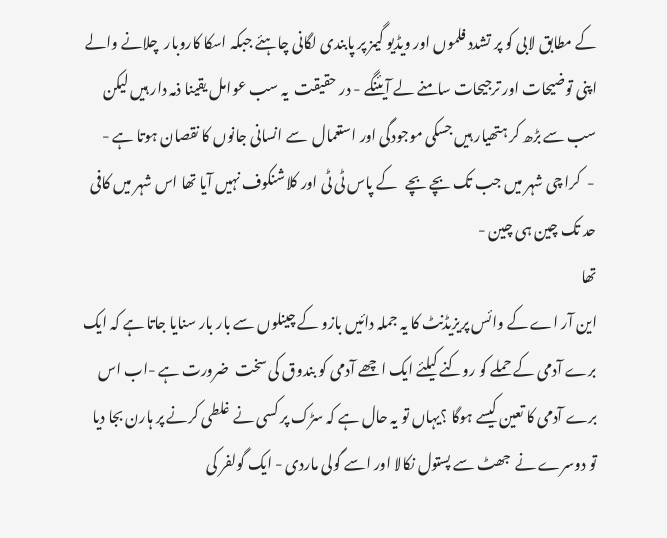کے مطابق لابی کو پر تشدد فلموں اور ویڈیو گیمز پر پابندی لگانی چاہئے جبکہ اسکا کاروبار  چلانے والے اپنی توضیحات اور ترجیحات سامنے لے آیئنگے - در حقیقت  یہ سب عوامل یقینا ذمہ دار ہیں لیکن سب سے بڑھ کر ہتھیار ہیں جسکی موجودگی اور استعمال  سے انسانی جانوں کا نقصان ہوتا ہے -
 -  کرا چی شہر میں جب تک بچے بچے   کے پاس ٹی ٹی اور کلاشنکوف نہیں آیا تھا اس شہر میں کافی حد تک چین ہی چین -
تھا
این آر اے کے وائس پریزیڈنٹ کا یہ جملہ دائیں بازو کے چینلوں سے بار بار سنایا جاتا ہے کہ ایک برے آدمی کے حملے کو روکنے کیلئے ایک اچھے آدمی کو بندوق کی سخت  ضرورت ہے -اب اس برے آدمی کا تعین کیسے ہوگا ؟یہاں تو یہ حال ہے کہ سڑک پر کسی نے غلطی کرنے پر ہارن بجا دیا تو دوسرے نے  جھٹ سے پستول نکالا اور اسے گولی ماردی - ایک گولفر کی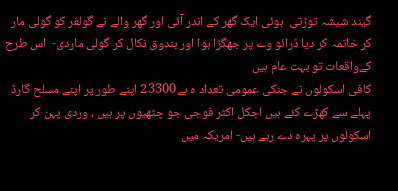گیند شیشہ توڑتی  ہوئی ایک گھر کے اندر آئی اور گھر والے نے گولفر کو گولی مار کر خاتمہ کر دیا ڈرائو وے پر جھگڑا ہوا اور بندوق نکال کر گولی ماردی-  اس طرح کےواقعات تو بہت عام ہیں
کافی اسکولوں نے جنکی عمومی تعداد ہ ہے23300 اپنے طور پر اپنے مسلح گارڈ پہلے سے کھڑے کئے ہیں اجکل اکثر فوجی جو چٹھیوں پر ہیں ، وردی پہن کر  اسکولوں پر پہرہ دے رہے ہیں- امریکہ میں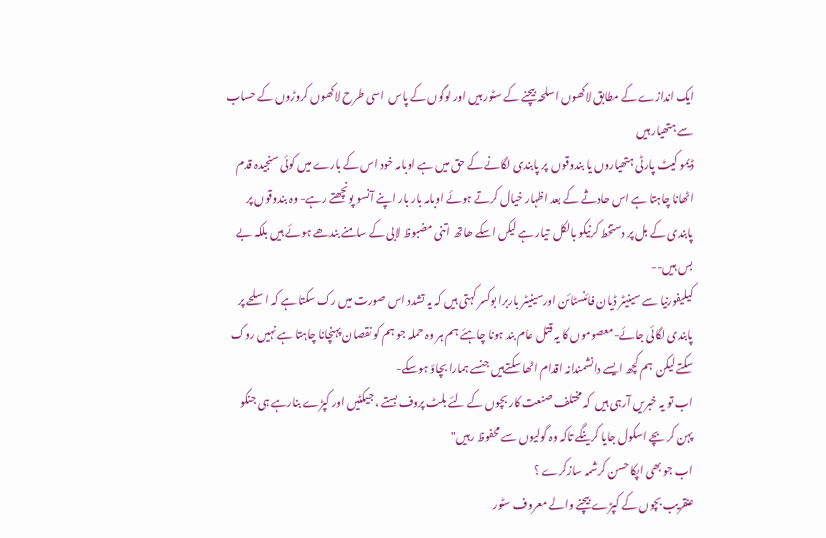ایک اندازے کے مطابق لاکھوں اسلحہ بیچنے کے سٹور ہیں اور لوگوں کے پاس  اسی طرح لاکھوں کروڑوں کے حساب  سے ہتھیار ہیں
ڈیمو کیٹ پارٹی ہتھیاروں یا بندوقوں  پر پابندی لگانے کے حق میں ہے اوبامہ خود اس کے بارے میں کوئی سنجیدہ قدم اٹھانا چاہتا ہے اس حادثے کے بعد اظہار خیال کرتے ہوئے اوبامہ بار بار اپنے آنسو پونچھتے رہے- وہ بندوقوں پر   پابندی کے بل پر دستخط کرنیکو بالکل  تیار ہے لیکں اسکے ھاتھ اتنی مضبوظ لابی کے سامنے بندھے ہوئے ہیں بلکہ بے بس ہیں--
کیلیفورنیا سے سینیٹر ڈیان فائنسٹائن اورسینیٹر باربرا بوکسر کہتی ہیں کہ یہ تشدد اس صورت میں رک سکتا ہے کہ اسلحے پر پابندی لگائی جائے-معصوموں کا یہ قتل عام بند ہونا چاہئے ہم ہر وہ حملہ جو ہم کو نقصان پہنچانا چاہتا ہے نہیں روک سکتے لیکن  ہم کچھ ایسے دانشمندانہ اقدام اٹھا سکتےہیں جنسے ہمارا بچاؤ ہوسکے-
اب تو یہ خبریں آرہی ہیں  کہ مختلف صنعت کار بچوں کے لئے بلٹ پروف بستے ، جیکٹیں اور کپڑے بنارہے ہی جنکو پہن کر بچے اسکول جایا کرینگے تاکہ وہ گولیوں سے محفوظ رہیں"
اب جو بھی اپکا حسن کرشمہ سازکرے ؟
عنقریب بچوں کے کپڑے بیچنے والے معروف سٹور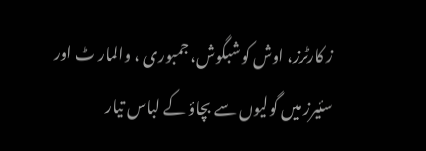ز کارٹرز، اوش کوشبگوش، جمبوری ، والمار ٹ اور سئیرز میں گولیوں سے بچاؤ کے لباس تیار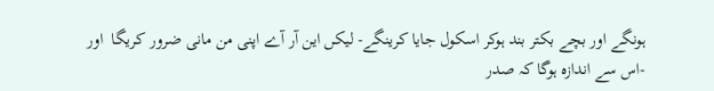ہونگے اور بچے بکتر بند ہوکر اسکول جایا کرینگے- لیکں این آر آے اپنی من مانی ضرور کریگا  اور -اس سے اندازہ ہوگا کہ صدر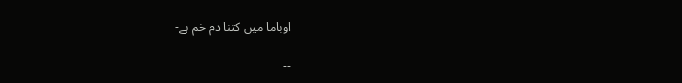اوباما میں کتنا دم خم ہے-

--